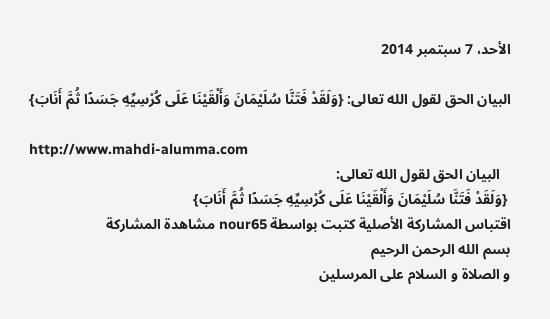الأحد، 7 سبتمبر 2014

البيان الحق لقول الله تعالى: {وَلَقَدْ فَتَنَّا سُلَيْمَانَ وَأَلْقَيْنَا عَلَى كُرْسِيِّهِ جَسَدًا ثُمَّ أَنَابَ}

http://www.mahdi-alumma.com
   البيان الحق لقول الله تعالى:
 {وَلَقَدْ فَتَنَّا سُلَيْمَانَ وَأَلْقَيْنَا عَلَى كُرْسِيِّهِ جَسَدًا ثُمَّ أَنَابَ}
اقتباس المشاركة الأصلية كتبت بواسطة nour65 مشاهدة المشاركة
بسم الله الرحمن الرحيم
و الصلاة و السلام على المرسلين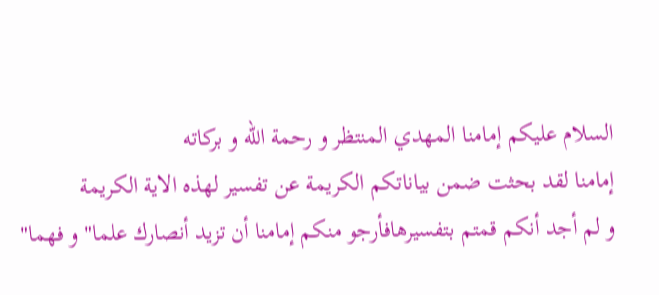السلام عليكم إمامنا المهدي المنتظر و رحمة الله و بركاته
إمامنا لقد بحثت ضمن بياناتكم الكريمة عن تفسير لهذه الاية الكريمة
و لم أجد أنكم قمتم بتفسيرهافأرجو منكم إمامنا أن تزيد أنصارك علما" و فهما"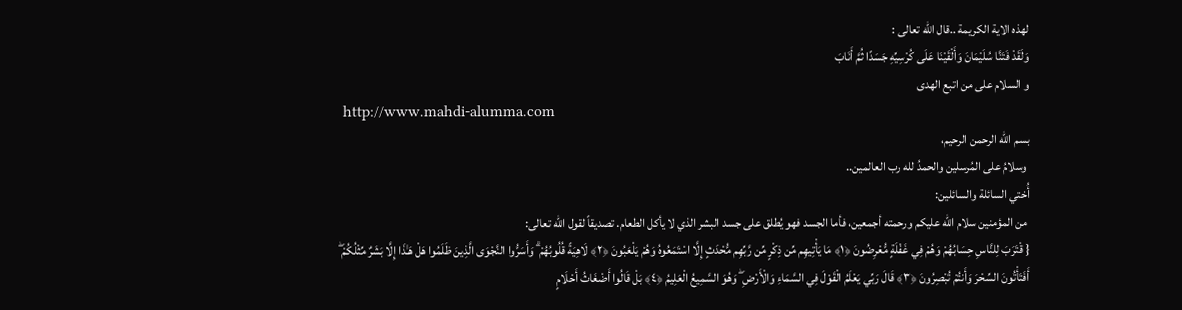لهذه الاية الكريمة ..قال الله تعالى :
وَلَقَدْ فَتَنَّا سُلَيْمَانَ وَأَلْقَيْنَا عَلَى كُرْسِيِّهِ جَسَدًا ثُمَّ أَنَابَ
و السلام على من اتبع الهدى
 http://www.mahdi-alumma.com
بسم الله الرحمن الرحيم،
 وسلامُ على المُرسلين والحمدُ لله رب العالمين..
أُختي السائلة والسائلين:
 من المؤمنين سلام الله عليكم ورحمته أجمعين، فأما الجسد فهو يُطلق على جسد البشر الذي لا يأكل الطعام. تصديقاً لقول الله تعالى:
{ قْتَرَ‌بَ لِلنَّاسِ حِسَابُهُمْ وَهُمْ فِي غَفْلَةٍ مُّعْرِ‌ضُونَ ﴿١﴾ مَا يَأْتِيهِم مِّن ذِكْرٍ‌ مِّن رَّ‌بِّهِم مُّحْدَثٍ إِلَّا اسْتَمَعُوهُ وَهُمْ يَلْعَبُونَ ﴿٢﴾ لَاهِيَةً قُلُوبُهُمْ ۗ وَأَسَرُّ‌وا النَّجْوَى الَّذِينَ ظَلَمُوا هَلْ هَـٰذَا إِلَّا بَشَرٌ‌ مِّثْلُكُمْ ۖ أَفَتَأْتُونَ السِّحْرَ‌ وَأَنتُمْ تُبْصِرُ‌ونَ ﴿٣﴾ قَالَ رَ‌بِّي يَعْلَمُ الْقَوْلَ فِي السَّمَاءِ وَالْأَرْ‌ضِ ۖ وَهُوَ السَّمِيعُ الْعَلِيمُ ﴿٤﴾ بَلْ قَالُوا أَضْغَاثُ أَحْلَامٍ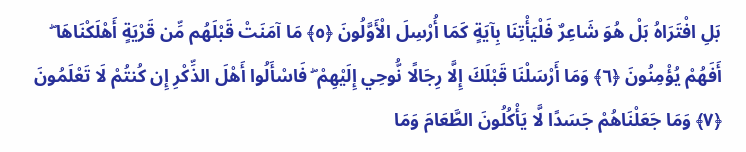بَلِ افْتَرَ‌اهُ بَلْ هُوَ شَاعِرٌ‌ فَلْيَأْتِنَا بِآيَةٍ كَمَا أُرْ‌سِلَ الْأَوَّلُونَ ﴿٥﴾ مَا آمَنَتْ قَبْلَهُم مِّن قَرْ‌يَةٍ أَهْلَكْنَاهَا ۖ أَفَهُمْ يُؤْمِنُونَ ﴿٦﴾ وَمَا أَرْ‌سَلْنَا قَبْلَكَ إِلَّا رِ‌جَالًا نُّوحِي إِلَيْهِمْ ۖ فَاسْأَلُوا أَهْلَ الذِّكْرِ‌ إِن كُنتُمْ لَا تَعْلَمُونَ ﴿٧﴾ وَمَا جَعَلْنَاهُمْ جَسَدًا لَّا يَأْكُلُونَ الطَّعَامَ وَمَا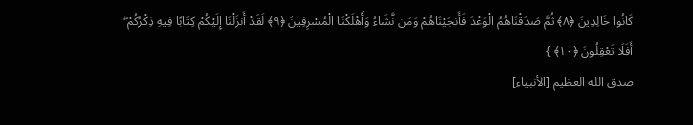كَانُوا خَالِدِينَ ﴿٨﴾ ثُمَّ صَدَقْنَاهُمُ الْوَعْدَ فَأَنجَيْنَاهُمْ وَمَن نَّشَاءُ وَأَهْلَكْنَا الْمُسْرِ‌فِينَ ﴿٩﴾ لَقَدْ أَنزَلْنَا إِلَيْكُمْ كِتَابًا فِيهِ ذِكْرُ‌كُمْ ۖ أَفَلَا تَعْقِلُونَ ﴿١٠﴾ }
صدق الله العظيم [الأنبياء]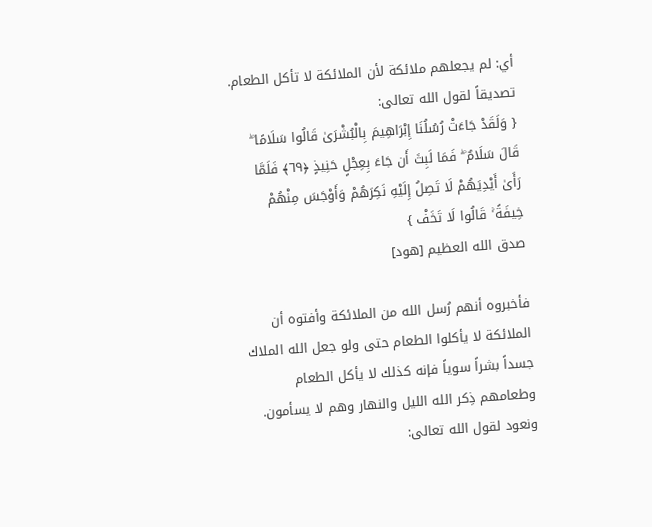أي: لم يجعلهم ملائكة لأن الملائكة لا تأكل الطعام. تصديقاً لقول الله تعالى:
{ وَلَقَدْ جَاءَتْ رُ‌سُلُنَا إِبْرَ‌اهِيمَ بِالْبُشْرَ‌ىٰ قَالُوا سَلَامًا ۖ قَالَ سَلَامٌ ۖ فَمَا لَبِثَ أَن جَاءَ بِعِجْلٍ حَنِيذٍ ﴿٦٩﴾ فَلَمَّا رَ‌أَىٰ أَيْدِيَهُمْ لَا تَصِلُ إِلَيْهِ نَكِرَ‌هُمْ وَأَوْجَسَ مِنْهُمْ خِيفَةً ۚ قَالُوا لَا تَخَفْ }
صدق الله العظيم [هود]

فأخبروه أنهم رُسل الله من الملائكة وأفتوه أن الملائكة لا يأكلوا الطعام حتى ولو جعل الله الملاك جسداً بشراً سوياً فإنه كذلك لا يأكل الطعام وطعامهم ذِكر الله الليل والنهار وهم لا يسأمون. ونعود لقول الله تعالى: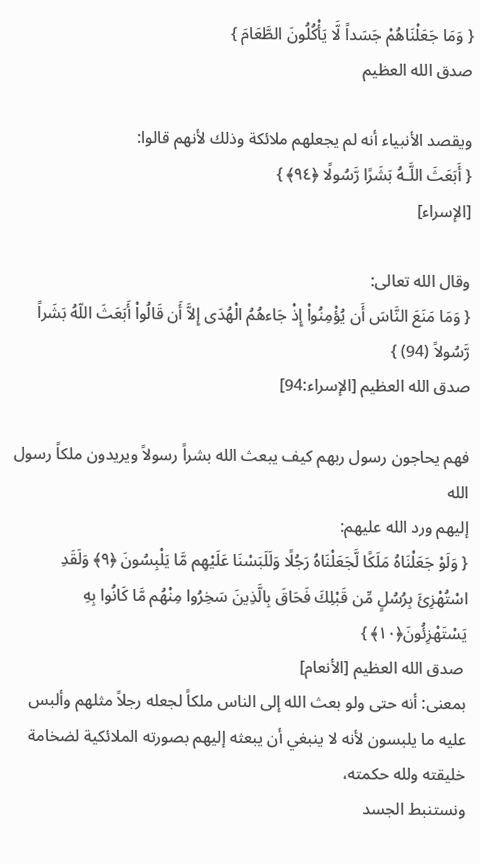{ وَمَا جَعَلْنَاهُمْ جَسَداً لَّا يَأْكُلُونَ الطَّعَامَ }
صدق الله العظيم

ويقصد الأنبياء أنه لم يجعلهم ملائكة وذلك لأنهم قالوا:
{ أَبَعَثَ اللَّـهُ بَشَرً‌ا رَّ‌سُولًا ﴿٩٤﴾ }
[الإسراء]

وقال الله تعالى:
{ وَمَا مَنَعَ النَّاسَ أَن يُؤْمِنُواْ إِذْ جَاءهُمُ الْهُدَى إِلاَّ أَن قَالُواْ أَبَعَثَ اللّهُ بَشَراً رَّسُولاً (94) }
صدق الله العظيم [الإسراء:94]

فهم يحاجون رسول ربهم كيف يبعث الله بشراً رسولاً ويريدون ملكاً رسول الله
إليهم ورد الله عليهم:
{ وَلَوْ جَعَلْنَاهُ مَلَكًا لَّجَعَلْنَاهُ رَ‌جُلًا وَلَلَبَسْنَا عَلَيْهِم مَّا يَلْبِسُونَ ﴿٩﴾ وَلَقَدِ اسْتُهْزِئَ بِرُ‌سُلٍ مِّن قَبْلِكَ فَحَاقَ بِالَّذِينَ سَخِرُ‌وا مِنْهُم مَّا كَانُوا بِهِ يَسْتَهْزِئُونَ﴿١٠﴾ }
 صدق الله العظيم [الأنعام]
بمعنى: أنه حتى ولو بعث الله إلى الناس ملكاً لجعله رجلاً مثلهم وألبس عليه ما يلبسون لأنه لا ينبغي أن يبعثه إليهم بصورته الملائكية لضخامة خليقته ولله حكمته،
ونستنبط الجسد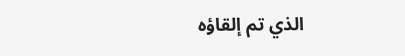الذي تم إلقاؤه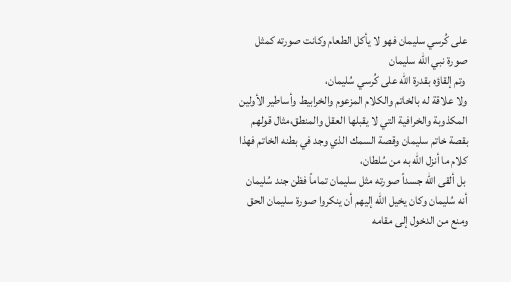على كُرسي سليمان فهو لا يأكل الطعام وكانت صورته كمثل صورة نبي الله سليمان
 وتم إلقاؤه بقدرة الله على كُرسي سُليمان،
ولا علاقة له بالخاتم والكلام المزعوم والخرابيط وأساطير الأولين المكذوبة والخرافية التي لا يقبلها العقل والمنطق،مثال قولهم بقصة خاتم سليمان وقصة السمك الذي وجد في بطنه الخاتم فهذا كلام ما أنزل الله به من سُلطان،
 بل ألقى الله جسداً صورته مثل سليمان تماماً فظن جند سُليمان أنه سُليمان وكان يخيل الله إليهم أن ينكروا صورة سليمان الحق ومنع من الدخول إلى مقامه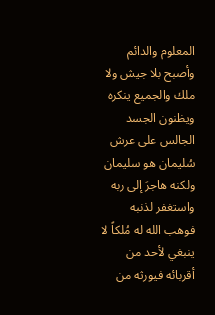المعلوم والدائم وأصبح بلا جيش ولا ملك والجميع ينكره ويظنون الجسد الجالس على عرش سُليمان هو سليمان ولكنه هاجرَ إلى ربه واستغفر لذنبه فوهب الله له مُلكاً لا ينبغي لأحد من أقربائه فيورثه من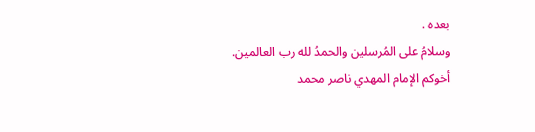بعده .
وسلامُ على المُرسلين والحمدُ لله رب العالمين.
أخوكم الإمام المهدي ناصر محمد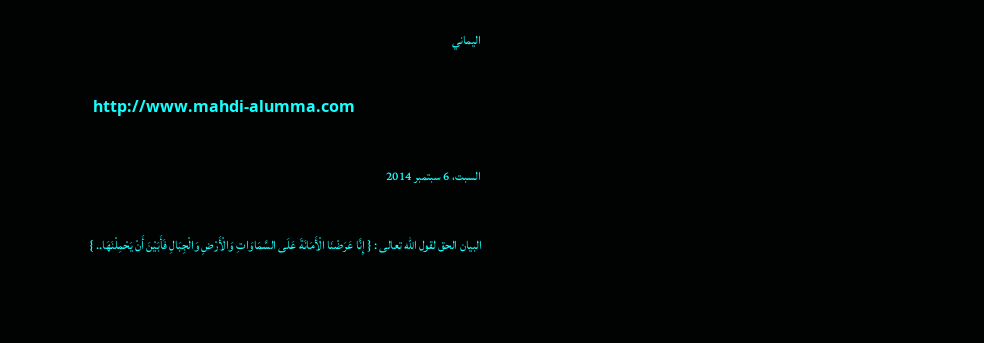اليماني

 http://www.mahdi-alumma.com

السبت، 6 سبتمبر 2014

البيان الحق لقول الله تعالى : { إِنَّا عَرَضْنَا الْأَمَانَةَ عَلَى السَّمَاوَاتِ وَالْأَرْضِ وَالْجِبَالِ فَأَبَيْنَ أَنْ يَحْمِلْنَهَا.. }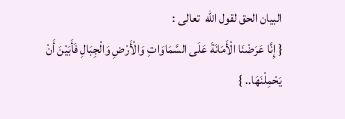البيان الحق لقول الله  تعالى :
{ إِنَّا عَرَضْنَا الْأَمَانَةَ عَلَى السَّمَاوَاتِ وَالْأَرْضِ وَالْجِبَالِ فَأَبَيْنَ أَنْ يَحْمِلْنَهَا.. }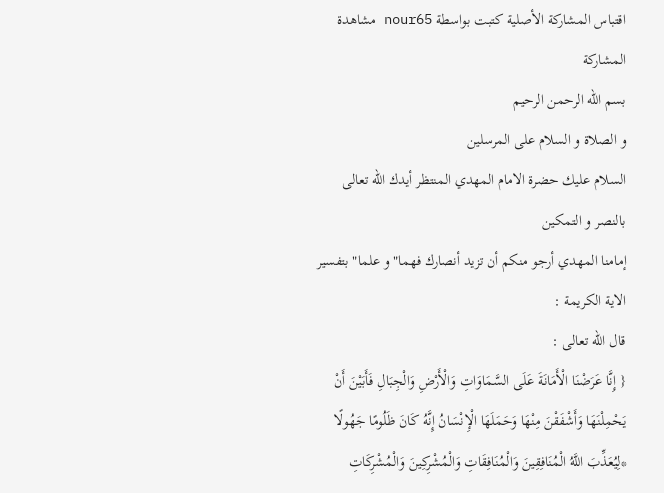اقتباس المشاركة الأصلية كتبت بواسطة nour65 مشاهدة المشاركة
بسم الله الرحمن الرحيم
و الصلاة و السلام على المرسلين
السلام عليك حضرة الامام المهدي المنتظر أيدك الله تعالى بالنصر و التمكين
إمامنا المهدي أرجو منكم أن تزيد أنصارك فهما" و علما" بتفسير الاية الكريمة :
قال الله تعالى :
{ إِنَّا عَرَضْنَا الْأَمَانَةَ عَلَى السَّمَاوَاتِ وَالْأَرْضِ وَالْجِبَالِ فَأَبَيْنَ أَنْ يَحْمِلْنَهَا وَأَشْفَقْنَ مِنْهَا وَحَمَلَهَا الْإِنْسَانُ إِنَّهُ كَانَ ظَلُومًا جَهُولًا *لِيُعَذِّبَ اللَّهُ الْمُنَافِقِينَ وَالْمُنَافِقَاتِ وَالْمُشْرِكِينَ وَالْمُشْرِكَاتِ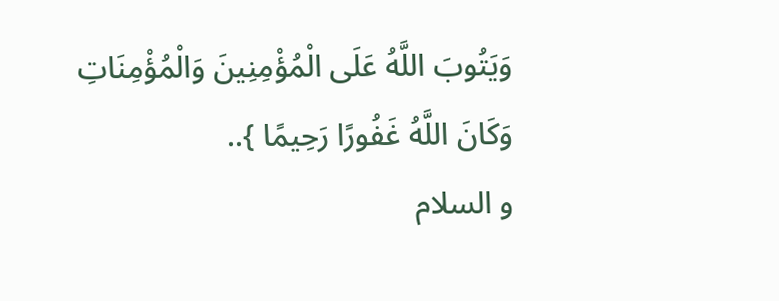وَيَتُوبَ اللَّهُ عَلَى الْمُؤْمِنِينَ وَالْمُؤْمِنَاتِ وَكَانَ اللَّهُ غَفُورًا رَحِيمًا }..
و السلام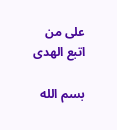على من اتبع الهدى

بسم الله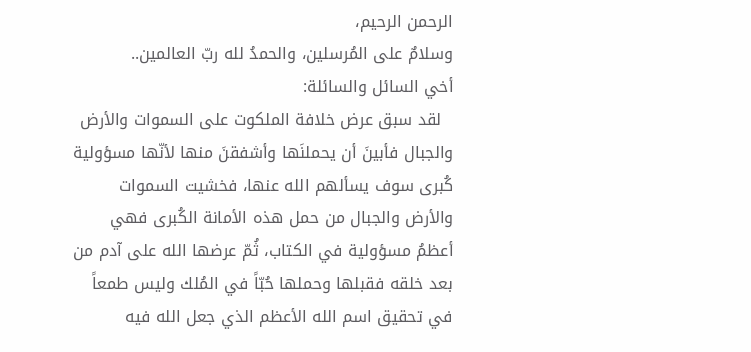الرحمن الرحيم،
وسلامٌ على المُرسلين، والحمدُ لله ربّ العالمين..
أخي السائل والسائلة:
  لقد سبق عرض خلافة الملكوت على السموات والأرض والجبال فأبينَ أن يحملنَها وأشفقنَ منها لأنّها مسؤولية كُبرى سوف يسألهم الله عنها، فخشيت السموات والأرض والجبال من حمل هذه الأمانة الكُبرى فهي أعظمُ مسؤولية في الكتاب، ثُمّ عرضها الله على آدم من بعد خلقه فقبلها وحملها حُبّاً في المُلك وليس طمعاً في تحقيق اسم الله الأعظم الذي جعل الله فيه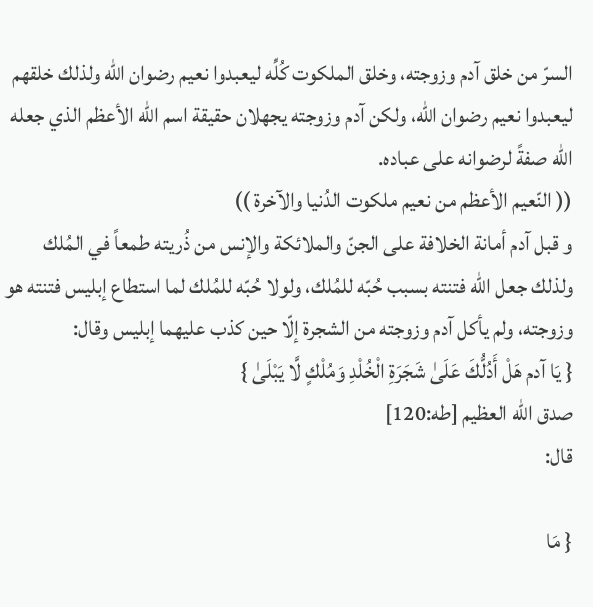السرّ من خلق آدم وزوجته، وخلق الملكوت كُلِّه ليعبدوا نعيم رضوان الله ولذلك خلقهم ليعبدوا نعيم رضوان الله، ولكن آدم وزوجته يجهلان حقيقة اسم الله الأعظم الذي جعله الله صفةً لرضوانه على عباده.
(( النّعيم الأعظم من نعيم ملكوت الدُنيا والآخرة ))
و قبل آدم أمانة الخلافة على الجنّ والملائكة والإنس من ذُريته طمعاً في المُلك ولذلك جعل الله فتنته بسبب حُبّه للمُلك، ولولا حُبّه للمُلك لما استطاع إبليس فتنته هو وزوجته، ولم يأكل آدم وزوجته من الشجرة إلّا حين كذب عليهما إبليس وقال:
{ يَا آدم هَلْ أَدُلُّكَ عَلَىٰ شَجَرَةِ الْخُلْدِ وَمُلْكٍ لَّا يَبْلَىٰ }
صدق الله العظيم [طه:120]
قال:

{ مَا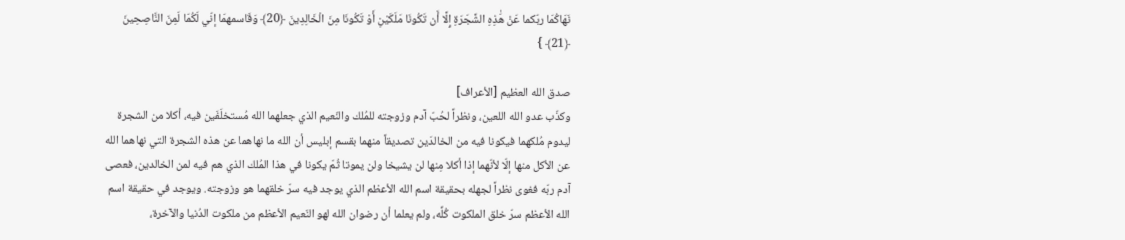نَهَاكُمَا ربّكما عَنْ هَٰذِهِ الشَّجَرَةِ إِلَّا أَن تَكُونَا مَلَكَيْنِ أَوْ تَكُونَا مِنَ الْخَالِدِينَ ﴿20﴾ وَقَاسمهمَا إنّي لَكُمَا لَمِنَ النَّاصِحِينَ ﴿21﴾ }

صدق الله العظيم [الأعراف]
وكذّب عدو الله اللعين، ونظراً لحُبّ آدم وزوجته للمُلك والنّعيم الذي جعلهما الله مُستخلَفَين فيه، أكلا من الشجرة ليدوم مُلكهما فيكونا فيه من الخالدَين تصديقاً منهما بقسم إبليس أن الله ما نهاهما عن هذه الشجرة التي نهاهما الله عن الأكل منها إلّا لأنّهما إذا أكلا مِنها لن يشيخا ولن يموتا ثُمّ يكونا في هذا المُلك الذي هم فيه لمن الخالدين، فعصى آدم ربّه فغوى نظراً لجهله بحقيقة اسم الله الأعظم الذي يوجد فيه سرّ خلقهما هو وزوجته. ويوجد في حقيقة اسم الله الأعظم سرّ خلق الملكوت كُلِّه، ولم يعلما أن رضوان الله لهو النّعيم الأعظم من ملكوت الدُنيا والآخرة،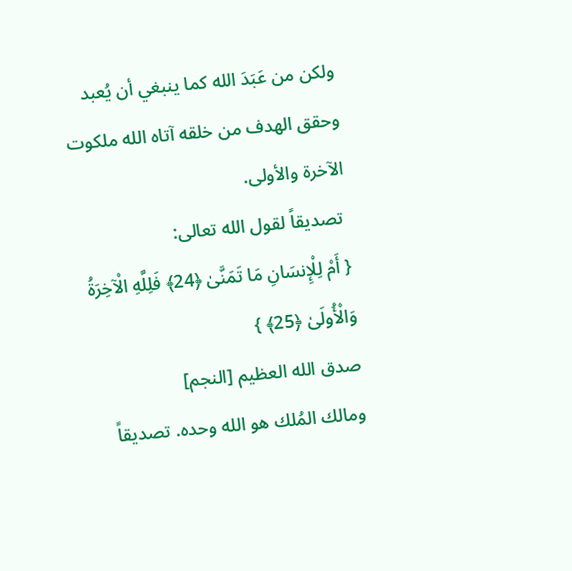ولكن من عَبَدَ الله كما ينبغي أن يُعبد وحقق الهدف من خلقه آتاه الله ملكوت الآخرة والأولى.
 تصديقاً لقول الله تعالى:
{ أَمْ لِلْإِنسَانِ مَا تَمَنَّىٰ ﴿24﴾ فَلِلَّهِ الْآخِرَةُ وَالْأُولَىٰ ﴿25﴾ }
صدق الله العظيم [النجم]
ومالك المُلك هو الله وحده. تصديقاً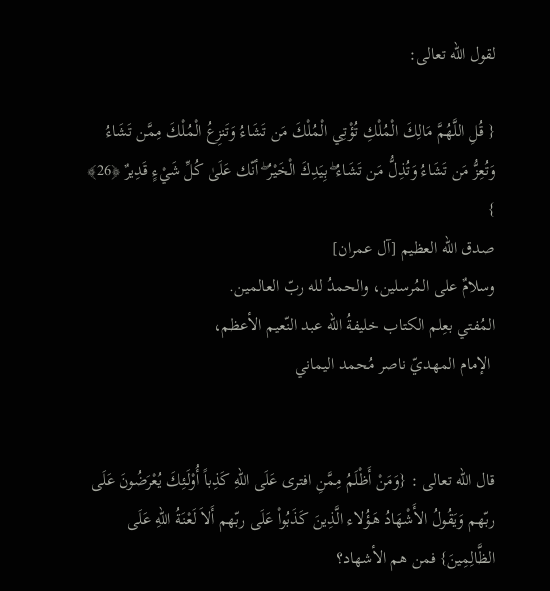لقول الله تعالى:

{ قُلِ اللَّهُمَّ مَالِكَ الْمُلْكِ تُؤْتِي الْمُلْكَ مَن تَشَاءُ وَتَنزِعُ الْمُلْكَ مِمَّن تَشَاءُ وَتُعِزُّ مَن تَشَاءُ وَتُذِلُّ مَن تَشَاءُ ۖ بِيَدِكَ الْخَيْرُ ۖ أنّك عَلَىٰ كُلِّ شَيْءٍ قَدِيرٌ ﴿26﴾ }
صدق الله العظيم [آل عمران]
وسلامٌ على المُرسلين، والحمدُ لله ربّ العالمين.
المُفتي بعِلم الكتاب خليفةُ الله عبد النّعيم الأعظم،
 الإمام المهديّ ناصر مُحمد اليماني


قال الله تعالى : {وَمَنْ أَظْلَمُ مِمَّنِ افترى عَلَى اللّهِ كَذِباً أُوْلَـئِكَ يُعْرَضُونَ عَلَى ربّهم وَيَقُولُ الأَشْهَادُ هَـؤُلاء الَّذِينَ كَذَبُواْ عَلَى ربّهم أَلاَ لَعْنَةُ اللّهِ عَلَى الظَّالِمِينَ} فمن هم الأشهاد؟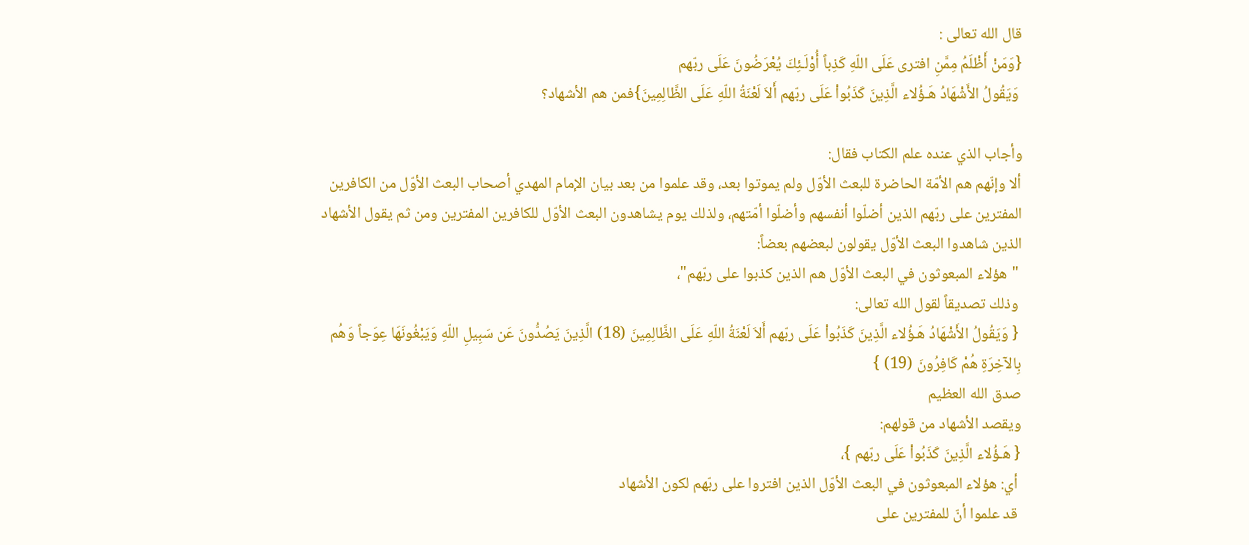قال الله تعالى :
{وَمَنْ أَظْلَمُ مِمَّنِ افترى عَلَى اللّهِ كَذِباً أُوْلَـئِكَ يُعْرَضُونَ عَلَى ربّهم
 وَيَقُولُ الأَشْهَادُ هَـؤُلاء الَّذِينَ كَذَبُواْ عَلَى ربّهم أَلاَ لَعْنَةُ اللّهِ عَلَى الظَّالِمِينَ}فمن هم الأشهاد؟

وأجاب الذي عنده علم الكتاب فقال:
ألا وإنّهم هم الأمّة الحاضرة للبعث الأوّل ولم يموتوا بعد، وقد علموا من بعد بيان الإمام المهدي أصحاب البعث الأوّل من الكافرين المفترين على ربّهم الذين أضلّوا أنفسهم وأضلّوا أمّتهم، ولذلك يوم يشاهدون البعث الأوّل للكافرين المفترين ومن ثم يقول الأشهاد الذين شاهدوا البعث الأوّل يقولون لبعضهم بعضاً:
 "هؤلاء المبعوثون في البعث الأوّل هم الذين كذبوا على ربّهم"،
 وذلك تصديقاً لقول الله تعالى:
 { وَيَقُولُ الأَشْهَادُ هَـؤُلاء الَّذِينَ كَذَبُواْ عَلَى ربّهم أَلاَ لَعْنَةُ اللّهِ عَلَى الظَّالِمِينَ (18) الَّذِينَ يَصُدُّونَ عَن سَبِيلِ اللّهِ وَيَبْغُونَهَا عِوَجاً وَهُم بِالآخِرَةِ هُمْ كَافِرُونَ (19) }
صدق الله العظيم
ويقصد الأشهاد من قولهم:
{ هَـؤُلاء الَّذِينَ كَذَبُواْ عَلَى ربّهم }،
 أي: هؤلاء المبعوثون في البعث الأوّل الذين افتروا على ربّهم لكون الأشهاد
 قد علموا أنّ للمفترين على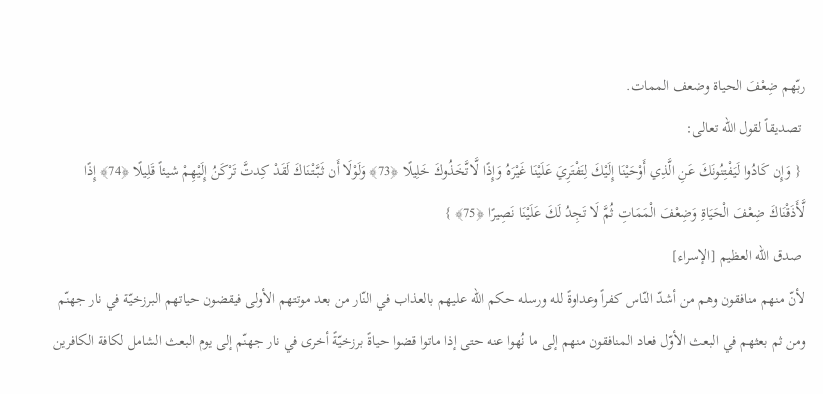ربّهم ضِعْفَ الحياة وضعف الممات.
 تصديقاً لقول الله تعالى:
 { وَإِن كَادُوا لَيَفْتِنُونَكَ عَنِ الَّذِي أَوْحَيْنَا إِلَيْكَ لِتَفْتَرِيَ عَلَيْنَا غَيْرَهُ وَإِذًا لَّاتَّخَذُوكَ خَلِيلًا ﴿73﴾ وَلَوْلَا أَن ثَبَّتْنَاكَ لَقَدْ كِدتَّ تَرْكَنُ إِلَيْهِمْ شيئاً قَلِيلًا ﴿74﴾ إِذًا لَّأَذَقْنَاكَ ضِعْفَ الْحَيَاةِ وَضِعْفَ الْمَمَاتِ ثُمَّ لَا تَجِدُ لَكَ عَلَيْنَا نَصِيرًا ﴿75﴾ }
 صدق الله العظيم [الإسراء]
لأنّ منهم منافقون وهم من أشدّ النّاس كفراً وعداوةً لله ورسله حكم الله عليهم بالعذاب في النّار من بعد موتتهم الأولى فيقضون حياتهم البرزخيّة في نار جهنّم ومن ثم بعثهم في البعث الأوّل فعاد المنافقون منهم إلى ما نُهوا عنه حتى إذا ماتوا قضوا حياةً برزخيّةً أخرى في نار جهنّم إلى يوم البعث الشامل لكافة الكافرين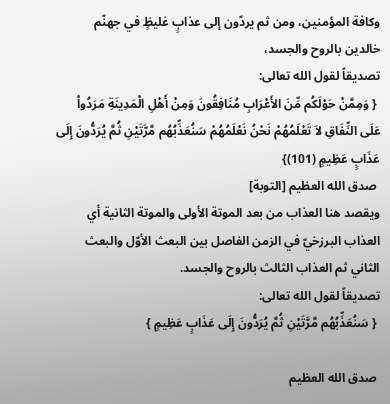وكافة المؤمنين، ومن ثم يردّون إلى عذابٍ غليظٍ في جهنّم خالدين بالروح والجسد،
تصديقاً لقول الله تعالى:
 { وَمِمَّنْ حَوْلَكُم مِّنَ الأَعْرَابِ مُنَافِقُونَ وَمِنْ أَهْلِ الْمَدِينَةِ مَرَدُواْ عَلَى النِّفَاقِ لاَ تَعْلَمُهُمْ نَحْنُ نَعْلَمُهُمْ سَنُعَذِّبُهُم مَّرَّتَيْنِ ثُمَّ يُرَدُّونَ إِلَى عَذَابٍ عَظِيمٍ (101)}
 صدق الله العظيم [التوبة]
ويقصد هنا العذاب من بعد الموتة الأولى والموتة الثانية أي العذاب البرزخيّ في الزمن الفاصل بين البعث الأوّل والبعث الثاني ثم العذاب الثالث بالروح والجسد.
تصديقاً لقول الله تعالى:
 { سَنُعَذِّبُهُم مَّرَّتَيْنِ ثُمَّ يُرَدُّونَ إِلَى عَذَابٍ عَظِيمٍ }

 صدق الله العظيم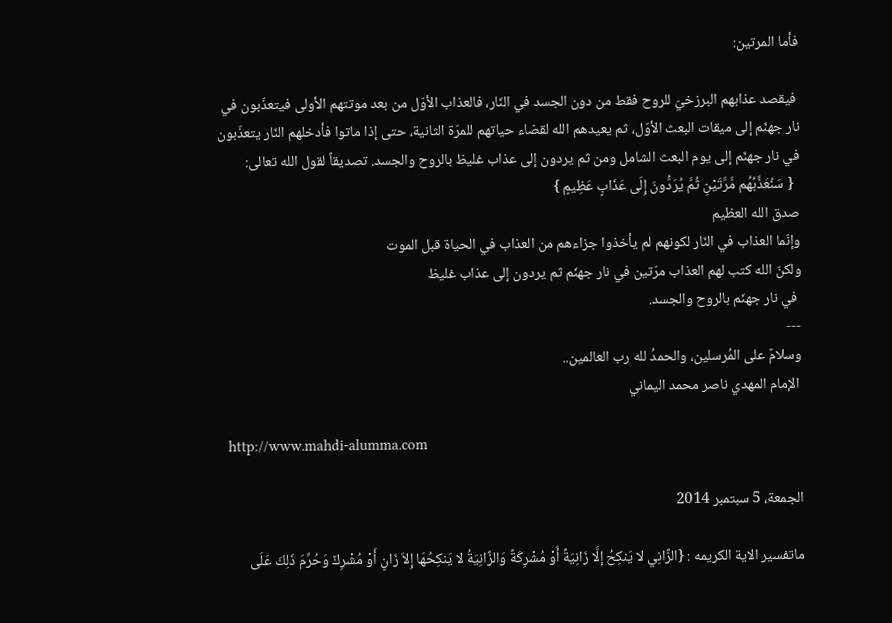فأما المرتين:

 فيقصد عذابهم البرزخيّ للروح فقط من دون الجسد في النّار، فالعذاب الأوّل من بعد موتتهم الأولى فيتعذّبون في نار جهنّم إلى ميقات البعث الأوّل، ثم يعيدهم الله لقضاء حياتهم للمرّة الثانية، حتى إذا ماتوا فأدخلهم النّار يتعذّبون في نار جهنّم إلى يوم البعث الشامل ومن ثم يردون إلى عذاب غليظ بالروح والجسد. تصديقاً لقول الله تعالى:
  { سَنُعَذِّبُهُم مَّرَّتَيْنِ ثُمَّ يُرَدُّونَ إِلَى عَذَابٍ عَظِيمٍ }
صدق الله العظيم
وإنّما العذاب في النّار لكونهم لم يأخذوا جزاءهم من العذاب في الحياة قبل الموت
ولكنّ الله كتب لهم العذاب مرّتين في نار جهنّم ثم يردون إلى عذاب غليظ
 في نار جهنّم بالروح والجسد.
---
وسلامٌ على المُرسلين، والحمدُ لله رب العالمين..
 الإمام المهدي ناصر محمد اليماني

  http://www.mahdi-alumma.com

الجمعة، 5 سبتمبر 2014

ماتفسير الاية الكريمه : {الزَّانِي لا يَنكِحُ إلَّا زَانِيَةً أَوْ مُشْرِكَةً وَالزَّانِيَةُ لا يَنكِحُهَا إِلاّ زَانٍ أَوْ مُشْرِكٌ وَحُرِّمَ ذَلِكَ عَلَى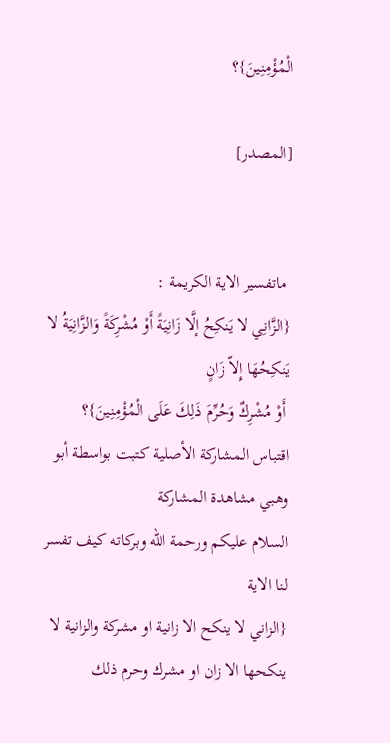الْمُؤْمِنِينَ}؟

[المصدر]


 ماتفسير الاية الكريمة :
{الزَّانِي لا يَنكِحُ إلَّا زَانِيَةً أَوْ مُشْرِكَةً وَالزَّانِيَةُ لا يَنكِحُهَا إِلاّ زَانٍ
 أَوْ مُشْرِكٌ وَحُرِّمَ ذَلِكَ عَلَى الْمُؤْمِنِينَ}؟
اقتباس المشاركة الأصلية كتبت بواسطة أبو وهبي مشاهدة المشاركة
السلام عليكم ورحمة الله وبركاته كيف تفسر لنا الاية
{الزاني لا ينكح الا زانية او مشركة والزانية لا ينكحها الا زان او مشرك وحرم ذلك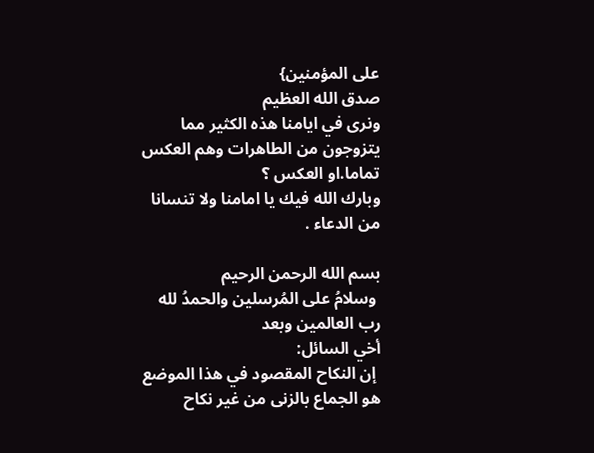على المؤمنين}
صدق الله العظيم
ونرى في ايامنا هذه الكثير مما يتزوجون من الطاهرات وهم العكس تماما.او العكس ؟
وبارك الله فيك يا امامنا ولا تنسانا من الدعاء .

بسم الله الرحمن الرحيم
 وسلامُ على المُرسلين والحمدُ لله رب العالمين وبعد
أخي السائل:
 إن النكاح المقصود في هذا الموضع هو الجماع بالزنى من غير نكاح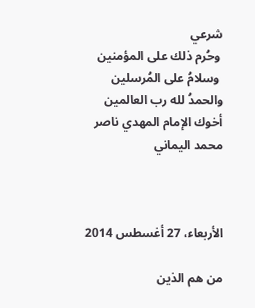شرعي
 وحُرم ذلك على المؤمنين
 وسلامُ على المُرسلين والحمدُ لله رب العالمين
أخوك الإمام المهدي ناصر محمد اليماني



الأربعاء، 27 أغسطس 2014

من هم الذين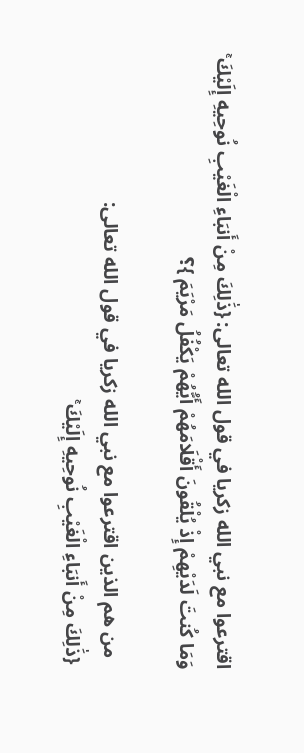اقترعوا مع نبي الله زكريا في قول الله تعالى: {ذَٰلِكَ مِنْ أَنبَاءِ الْغَيْبِ نُوحِيهِ إِلَيْكَ ۚ وَمَا كُنتَ لَدَيْهِمْ إِذْ يُلْقُونَ أَقْلَامَهُمْ أَيُّهُمْ يَكْفُلُ مَرْيَمَ }؟

  من هم الذين اقترعوا مع نبي الله زكريا في قول الله تعالى:
 {ذَٰلِكَ مِنْ أَنبَاءِ الْغَيْبِ نُوحِيهِ إِلَيْكَ ۚ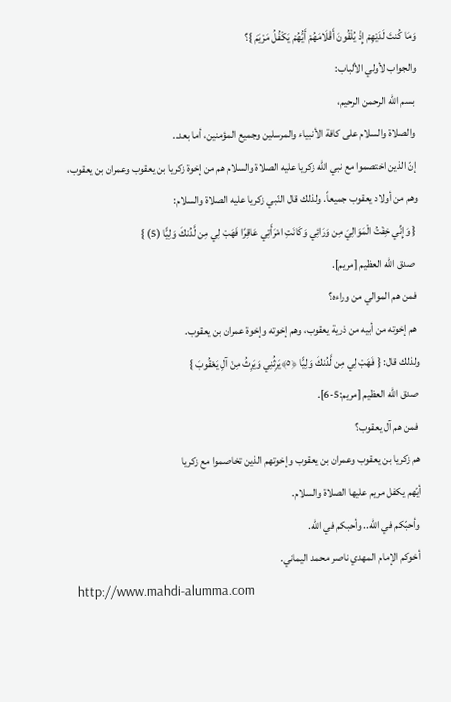وَمَا كُنتَ لَدَيْهِمْ إِذْ يُلْقُونَ أَقْلَامَهُمْ أَيُّهُمْ يَكْفُلُ مَرْيَمَ }؟
والجواب لأولي الألباب:
 بسم الله الرحمن الرحيم،
 والصلاة والسلام على كافة الأنبياء والمرسلين وجميع المؤمنين، أما بعد..
 إنّ الذين اختصموا مع نبي الله زكريا عليه الصلاة والسلام هم من إخوة زكريا بن يعقوب وعمران بن يعقوب،
وهم من أولاد يعقوب جميعاً. ولذلك قال النّبي زكريا عليه الصلاة والسلام:
 { وَإِنِّي خِفْتُ الْمَوَالِيَ مِن وَرَائِي وَكَانَتِ امْرَأَتِي عَاقِرًا فَهَبْ لِي مِن لَّدُنكَ وَلِيًّا (5) }
  صدق الله العظيم [مريم].
 فمن هم الموالي من وراءه؟
 هم إخوته من أبيه من ذرية يعقوب، وهم إخوته وإخوة عمران بن يعقوب.
ولذلك قال: { فَهَبْ لِي مِن لَّدُنكَ وَلِيًّا ﴿٥﴾يَرِثُنِي وَيَرِثُ مِنْ آلِ يَعْقُوبَ }
 صدق الله العظيم [مريم:5-6].
 فمن هم آل يعقوب؟
هم زكريا بن يعقوب وعمران بن يعقوب وإخوتهم الذين تخاصموا مع زكريا
أيّهم يكفل مريم عليها الصلاة والسلام.
 وأحبّكم في الله.. وأحبكم في الله.
 أخوكم الإمام المهدي ناصر محمد اليماني.
  http://www.mahdi-alumma.com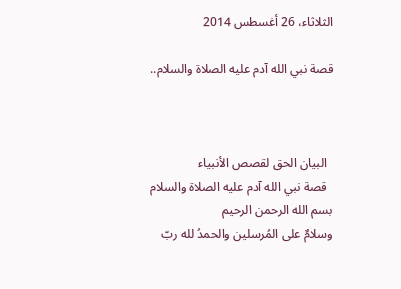الثلاثاء، 26 أغسطس 2014

قصة نبي الله آدم عليه الصلاة والسلام..



  البيان الحق لقصص الأنبياء
  قصة نبي الله آدم عليه الصلاة والسلام
بسم الله الرحمن الرحيم
وسلامٌ على المُرسلين والحمدُ لله ربّ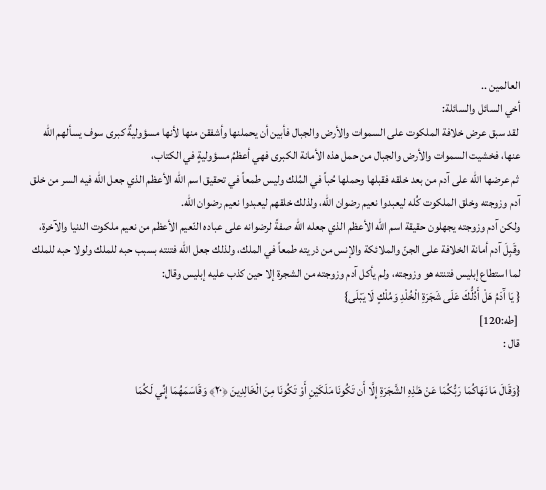العالمين ..
أخي السائل والسائلة:
 لقد سبق عرض خلافة الملكوت على السموات والأرض والجبال فأبين أن يحملنها وأشفقن منها لأنها مسؤوليةٌ كبرى سوف يسألهم الله عنها، فخشيت السموات والأرض والجبال من حمل هذه الأمانة الكبرى فهي أعظمُ مسؤوليةٍ في الكتاب،
 ثم عرضها الله على آدم من بعد خلقه فقبلها وحملها حُباً في المُلك وليس طمعاً في تحقيق اسم الله الأعظم الذي جعل الله فيه السر من خلق آدم وزوجته وخلق الملكوت كُله ليعبدوا نعيم رضوان الله، ولذلك خلقهم ليعبدوا نعيم رضوان الله.
ولكن آدم وزوجته يجهلون حقيقة اسم الله الأعظم الذي جعله الله صفةً لرضوانه على عباده النّعيم الأعظم من نعيم ملكوت الدنيا والآخرة، وقَبِلَ آدم أمانة الخلافة على الجنّ والملائكة والإنس من ذريته طمعاً في الملك، ولذلك جعل الله فتنته بسبب حبه للملك ولولا حبه للملك لما استطاع إبليس فتنته هو وزوجته، ولم يأكل آدم وزوجته من الشجرة إلا حين كذب عليه إبليس وقال:
{ يَا آَدَمُ هَلْ أَدُلُّكَ عَلَى شَجَرَةِ الْخُلْدِ وَمُلْكٍ لَا يَبْلَى}
 [طه:120]
قال :

{وَقَالَ مَا نَهَاكُمَا رَ‌بُّكُمَا عَنْ هَـٰذِهِ الشَّجَرَ‌ةِ إِلَّا أَن تَكُونَا مَلَكَيْنِ أَوْ تَكُونَا مِنَ الْخَالِدِينَ ﴿٢٠﴾ وَقَاسَمَهُمَا إِنِّي لَكُمَا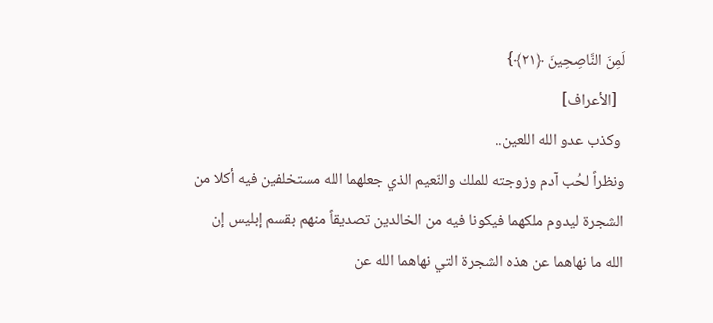لَمِنَ النَّاصِحِينَ ﴿٢١﴾}
  [الأعراف]
 وكذب عدو الله اللعين..
ونظراً لحُب آدم وزوجته للملك والنّعيم الذي جعلهما الله مستخلفين فيه أكلا من الشجرة ليدوم ملكهما فيكونا فيه من الخالدين تصديقاً منهم بقسم إبليس إن الله ما نهاهما عن هذه الشجرة التي نهاهما الله عن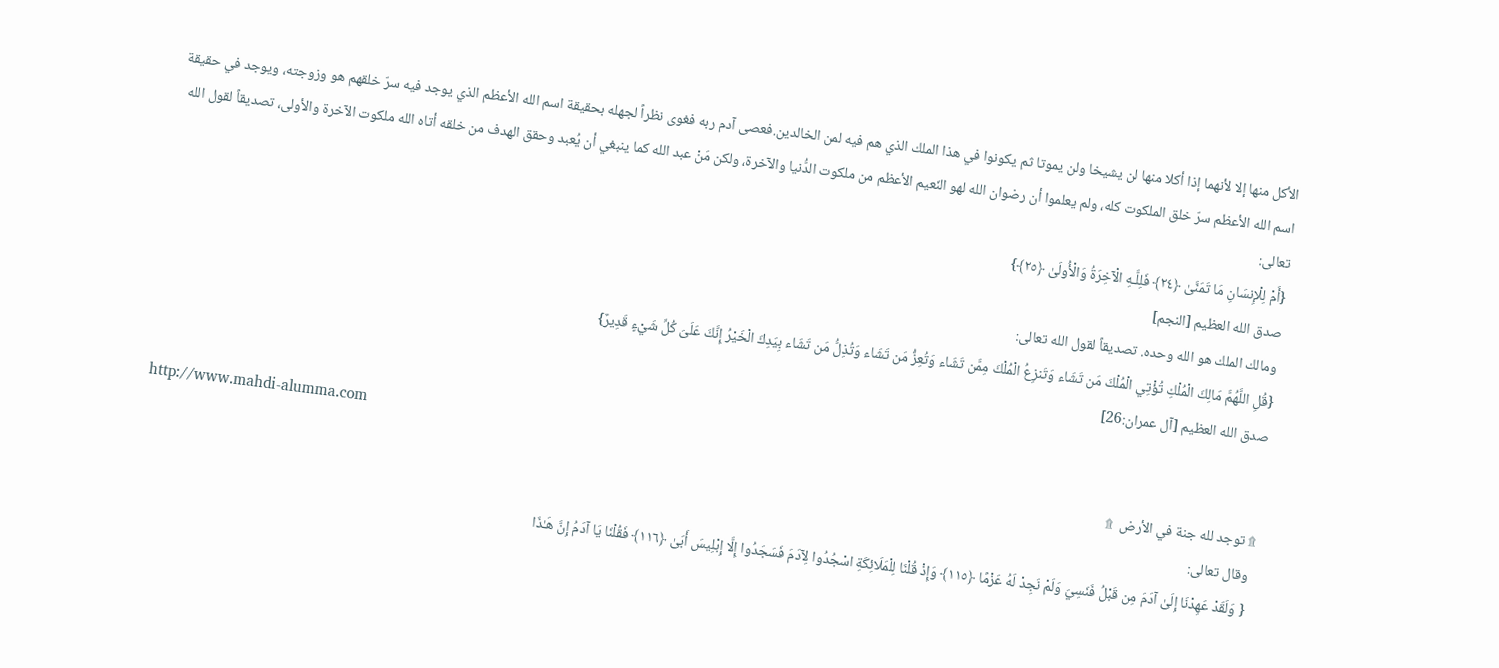الأكل منها إلا لأنهما إذا أكلا منها لن يشيخا ولن يموتا ثم يكونوا في هذا الملك الذي هم فيه لمن الخالدين.فعصى آدم ربه فغوى نظراً لجهله بحقيقة اسم الله الأعظم الذي يوجد فيه سرّ خلقهم هو وزوجته، ويوجد في حقيقة اسم الله الأعظم سرّ خلق الملكوت كله، ولم يعلموا أن رضوان الله لهو النّعيم الأعظم من ملكوت الدُّنيا والآخرة، ولكن مَنْ عبد الله كما ينبغي أن يُعبد وحقق الهدف من خلقه أتاه الله ملكوت الآخرة والأولى، تصديقاً لقول الله تعالى:
{أَمْ لِلْإِنسَانِ مَا تَمَنَّىٰ ﴿٢٤﴾ فَلِلَّـهِ الْآخِرَ‌ةُ وَالْأُولَىٰ ﴿٢٥﴾}
صدق الله العظيم [النجم]
ومالك الملك هو الله وحده. تصديقاً لقول الله تعالى:
{قُلِ اللَّهُمَّ مَالِكَ الْمُلْكِ تُؤْتِي الْمُلْكَ مَن تَشَاء وَتَنزِعُ الْمُلْكَ مِمَّن تَشَاء وَتُعِزُّ مَن تَشَاء وَتُذِلُّ مَن تَشَاء بِيَدِكَ الْخَيْرُ إِنَّكَ عَلَىَ كُلِّ شَيْءٍ قَدِيرٌ}
صدق الله العظيم [آل عمران:26]

http://www.mahdi-alumma.com
۩ توجد لله جنة في الأرض  ۩
 وقال تعالى:
 { وَلَقَدْ عَهِدْنَا إِلَىٰ آدَمَ مِن قَبْلُ فَنَسِيَ وَلَمْ نَجِدْ لَهُ عَزْمًا ﴿١١٥﴾ وَإِذْ قُلْنَا لِلْمَلَائِكَةِ اسْجُدُوا لِآدَمَ فَسَجَدُوا إِلَّا إِبْلِيسَ أَبَىٰ ﴿١١٦﴾ فَقُلْنَا يَا آدَمُ إِنَّ هَـٰذَا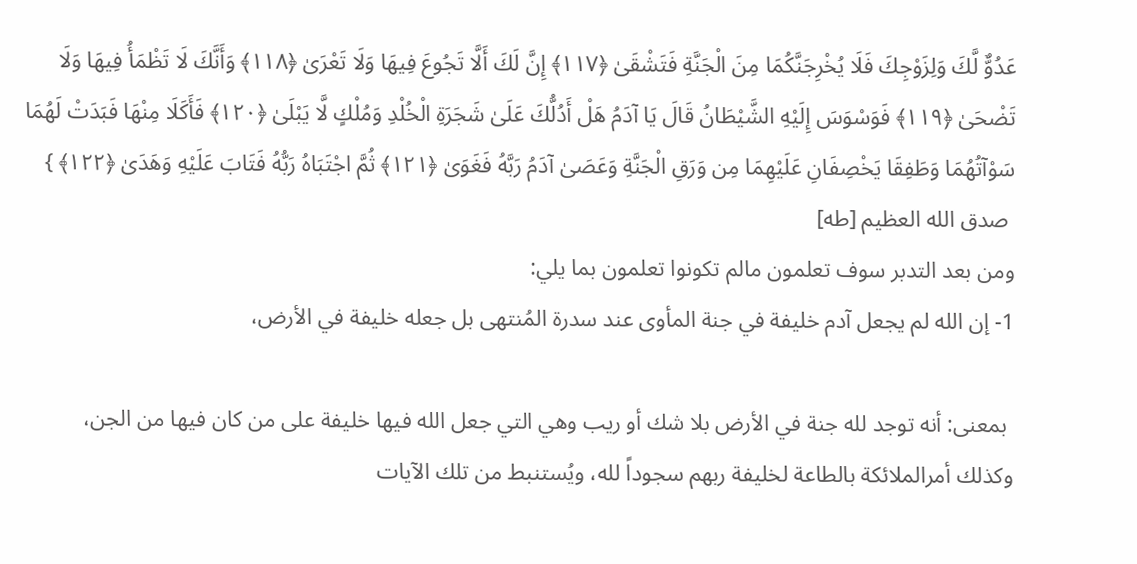عَدُوٌّ لَّكَ وَلِزَوْجِكَ فَلَا يُخْرِجَنَّكُمَا مِنَ الْجَنَّةِ فَتَشْقَىٰ ﴿١١٧﴾ إِنَّ لَكَ أَلَّا تَجُوعَ فِيهَا وَلَا تَعْرَىٰ ﴿١١٨﴾ وَأَنَّكَ لَا تَظْمَأُ فِيهَا وَلَا تَضْحَىٰ ﴿١١٩﴾ فَوَسْوَسَ إِلَيْهِ الشَّيْطَانُ قَالَ يَا آدَمُ هَلْ أَدُلُّكَ عَلَىٰ شَجَرَةِ الْخُلْدِ وَمُلْكٍ لَّا يَبْلَىٰ ﴿١٢٠﴾ فَأَكَلَا مِنْهَا فَبَدَتْ لَهُمَا سَوْآتُهُمَا وَطَفِقَا يَخْصِفَانِ عَلَيْهِمَا مِن وَرَقِ الْجَنَّةِ وَعَصَىٰ آدَمُ رَبَّهُ فَغَوَىٰ ﴿١٢١﴾ ثُمَّ اجْتَبَاهُ رَبُّهُ فَتَابَ عَلَيْهِ وَهَدَىٰ ﴿١٢٢﴾ }
 صدق الله العظيم [طه]
ومن بعد التدبر سوف تعلمون مالم تكونوا تعلمون بما يلي:
1- إن الله لم يجعل آدم خليفة في جنة المأوى عند سدرة المُنتهى بل جعله خليفة في الأرض،

 بمعنى: أنه توجد لله جنة في الأرض بلا شك أو ريب وهي التي جعل الله فيها خليفة على من كان فيها من الجن، وكذلك أمرالملائكة بالطاعة لخليفة ربهم سجوداً لله، ويُستنبط من تلك الآيات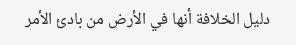دليل الخلافة أنها في الأرض من بادئ الأمر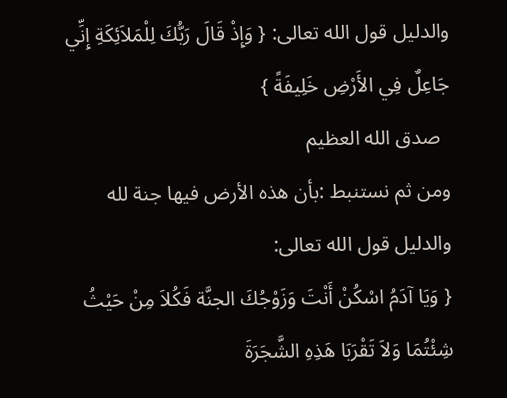والدليل قول الله تعالى: { وَإِذْ قَالَ رَبُّكَ لِلْمَلاَئِكَةِ إِنِّي جَاعِلٌ فِي الأَرْضِ خَلِيفَةً }
  صدق الله العظيم
ومن ثم نستنبط :بأن هذه الأرض فيها جنة لله والدليل قول الله تعالى:
{ وَيَا آدَمُ اسْكُنْ أَنْتَ وَزَوْجُكَ الجنَّة فَكُلاَ مِنْ حَيْثُ شِئْتُمَا وَلاَ تَقْرَبَا هَذِهِ الشَّجَرَةَ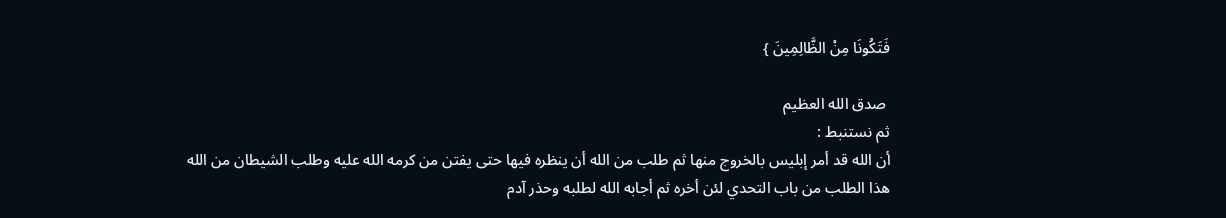فَتَكُونَا مِنْ الظَّالِمِينَ }

 صدق الله العظيم
ثم نستنبط :
أن الله قد أمر إبليس بالخروج منها ثم طلب من الله أن ينظره فيها حتى يفتن من كرمه الله عليه وطلب الشيطان من الله هذا الطلب من باب التحدي لئن أخره ثم أجابه الله لطلبه وحذر آدم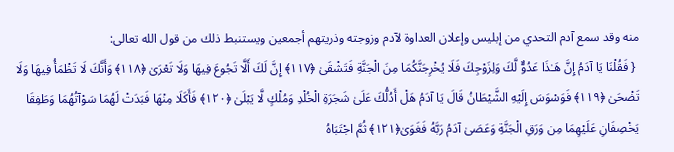منه وقد سمع آدم التحدي من إبليس وإعلان العداوة لآدم وزوجته وذريتهم أجمعين ويستنبط ذلك من قول الله تعالى:
 { فَقُلْنَا يَا آدَمُ إِنَّ هَـٰذَا عَدُوٌّ لَّكَ وَلِزَوْجِكَ فَلَا يُخْرِجَنَّكُمَا مِنَ الْجَنَّةِ فَتَشْقَىٰ ﴿١١٧﴾ إِنَّ لَكَ أَلَّا تَجُوعَ فِيهَا وَلَا تَعْرَىٰ ﴿١١٨﴾ وَأَنَّكَ لَا تَظْمَأُ فِيهَا وَلَا تَضْحَىٰ ﴿١١٩﴾ فَوَسْوَسَ إِلَيْهِ الشَّيْطَانُ قَالَ يَا آدَمُ هَلْ أَدُلُّكَ عَلَىٰ شَجَرَةِ الْخُلْدِ وَمُلْكٍ لَّا يَبْلَىٰ ﴿١٢٠﴾ فَأَكَلَا مِنْهَا فَبَدَتْ لَهُمَا سَوْآتُهُمَا وَطَفِقَا يَخْصِفَانِ عَلَيْهِمَا مِن وَرَقِ الْجَنَّةِ وَعَصَىٰ آدَمُ رَبَّهُ فَغَوَىٰ﴿١٢١﴾ ثُمَّ اجْتَبَاهُ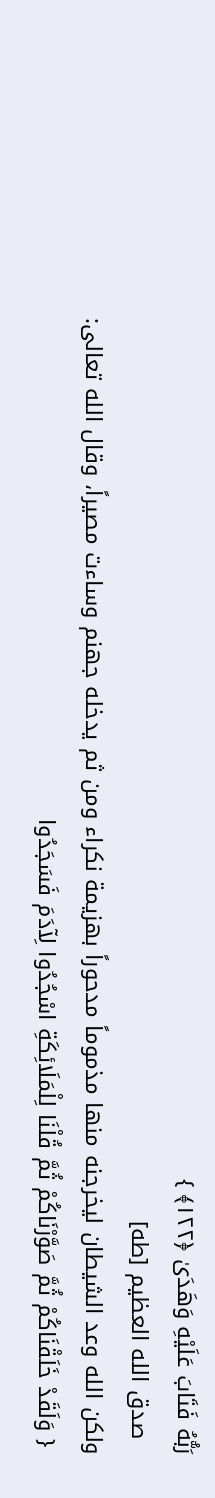رَبُّهُ فَتَابَ عَلَيْهِ وَهَدَىٰ ﴿١٢٢﴾ }
  صدق الله العظيم [طه]
ولكن الله وعد الشيطان ليخرجنه منها مذموماً مدحوراً بهزيمة نكراء ومن ثم يدخله جهنم وساءت مصيراً، وقال الله تعالى:
 { وَلَقَدْ خَلَقْنَاكُمْ ثُمَّ صَوَّرْنَاكُمْ ثُمَّ قُلْنَا لِلْمَلَائِكَةِ اسْجُدُوا لِآدَمَ فَسَجَدُوا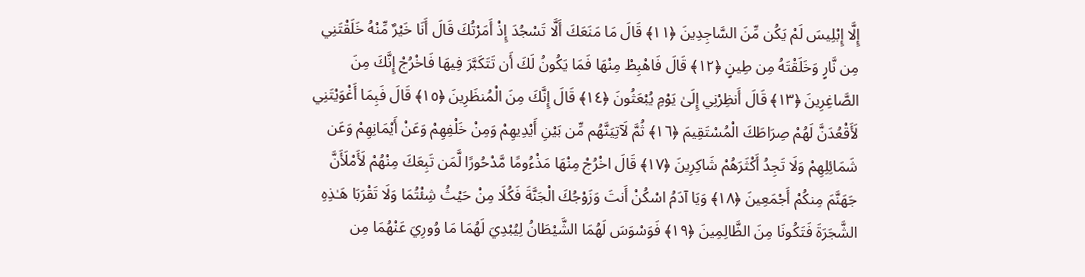إِلَّا إِبْلِيسَ لَمْ يَكُن مِّنَ السَّاجِدِينَ ﴿١١﴾ قَالَ مَا مَنَعَكَ أَلَّا تَسْجُدَ إِذْ أَمَرْتُكَ قَالَ أَنَا خَيْرٌ مِّنْهُ خَلَقْتَنِي مِن نَّارٍ وَخَلَقْتَهُ مِن طِينٍ ﴿١٢﴾ قَالَ فَاهْبِطْ مِنْهَا فَمَا يَكُونُ لَكَ أَن تَتَكَبَّرَ فِيهَا فَاخْرُجْ إِنَّكَ مِنَ الصَّاغِرِينَ ﴿١٣﴾ قَالَ أَنظِرْنِي إِلَىٰ يَوْمِ يُبْعَثُونَ ﴿١٤﴾ قَالَ إِنَّكَ مِنَ الْمُنظَرِينَ ﴿١٥﴾ قَالَ فَبِمَا أَغْوَيْتَنِي لَأَقْعُدَنَّ لَهُمْ صِرَاطَكَ الْمُسْتَقِيمَ ﴿١٦﴾ ثُمَّ لَآتِيَنَّهُم مِّن بَيْنِ أَيْدِيهِمْ وَمِنْ خَلْفِهِمْ وَعَنْ أَيْمَانِهِمْ وَعَن شَمَائِلِهِمْ وَلَا تَجِدُ أَكْثَرَهُمْ شَاكِرِينَ ﴿١٧﴾ قَالَ اخْرُجْ مِنْهَا مَذْءُومًا مَّدْحُورًا لَّمَن تَبِعَكَ مِنْهُمْ لَأَمْلَأَنَّ جَهَنَّمَ مِنكُمْ أَجْمَعِينَ ﴿١٨﴾ وَيَا آدَمُ اسْكُنْ أَنتَ وَزَوْجُكَ الْجَنَّةَ فَكُلَا مِنْ حَيْثُ شِئْتُمَا وَلَا تَقْرَبَا هَـٰذِهِ الشَّجَرَةَ فَتَكُونَا مِنَ الظَّالِمِينَ ﴿١٩﴾ فَوَسْوَسَ لَهُمَا الشَّيْطَانُ لِيُبْدِيَ لَهُمَا مَا وُورِيَ عَنْهُمَا مِن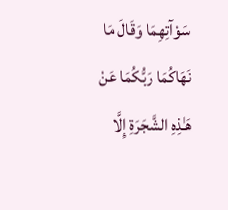سَوْآتِهِمَا وَقَالَ مَا نَهَاكُمَا رَبُّكُمَا عَنْ هَـٰذِهِ الشَّجَرَةِ إِلَّا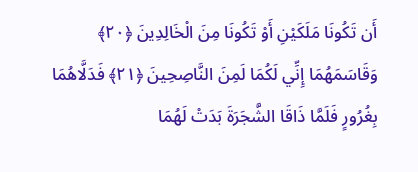أَن تَكُونَا مَلَكَيْنِ أَوْ تَكُونَا مِنَ الْخَالِدِينَ ﴿٢٠﴾ وَقَاسَمَهُمَا إِنِّي لَكُمَا لَمِنَ النَّاصِحِينَ ﴿٢١﴾ فَدَلَّاهُمَا بِغُرُورٍ فَلَمَّا ذَاقَا الشَّجَرَةَ بَدَتْ لَهُمَا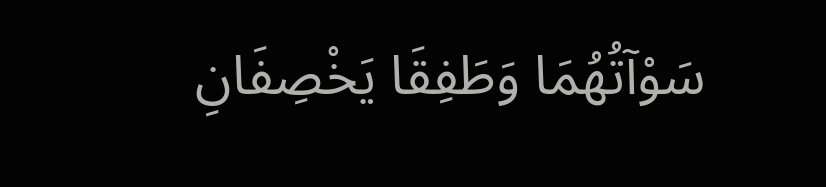سَوْآتُهُمَا وَطَفِقَا يَخْصِفَانِ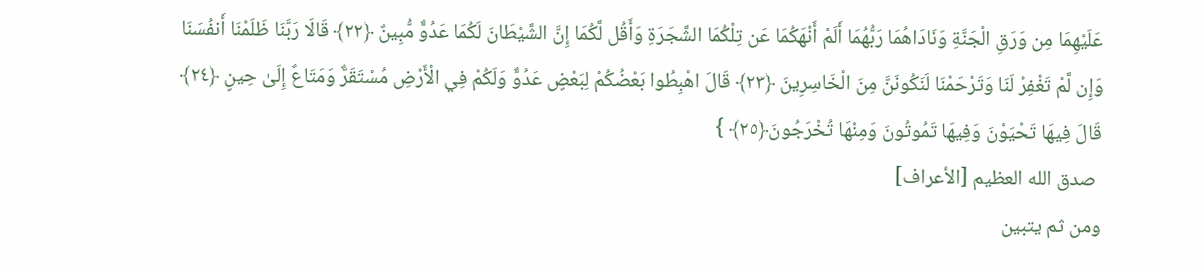عَلَيْهِمَا مِن وَرَقِ الْجَنَّةِ وَنَادَاهُمَا رَبُّهُمَا أَلَمْ أَنْهَكُمَا عَن تِلْكُمَا الشَّجَرَةِ وَأَقُل لَّكُمَا إِنَّ الشَّيْطَانَ لَكُمَا عَدُوٌّ مُّبِينٌ ﴿٢٢﴾ قَالَا رَبَّنَا ظَلَمْنَا أَنفُسَنَا وَإِن لَّمْ تَغْفِرْ لَنَا وَتَرْحَمْنَا لَنَكُونَنَّ مِنَ الْخَاسِرِينَ ﴿٢٣﴾ قَالَ اهْبِطُوا بَعْضُكُمْ لِبَعْضٍ عَدُوٌّ وَلَكُمْ فِي الْأَرْضِ مُسْتَقَرٌّ وَمَتَاعٌ إِلَىٰ حِينٍ ﴿٢٤﴾ قَالَ فِيهَا تَحْيَوْنَ وَفِيهَا تَمُوتُونَ وَمِنْهَا تُخْرَجُونَ﴿٢٥﴾ }
 صدق الله العظيم [الأعراف]
ومن ثم يتبين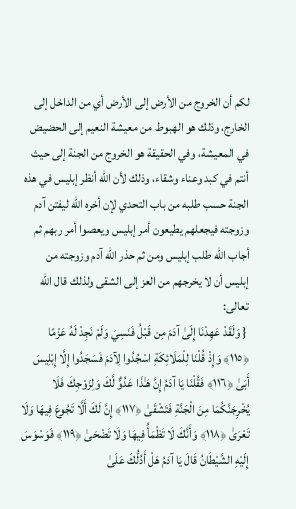لكم أن الخروج من الأرض إلى الأرض أي من الداخل إلى الخارج، وذلك هو الهبوط من معيشة النعيم إلى الحضيض في المعيشة، وفي الحقيقة هو الخروج من الجنة إلى حيث أنتم في كبد وعناء وشقاء، وذلك لأن الله أنظر إبليس في هذه الجنة حسب طلبه من باب التحدي لإن أخره الله ليفتن آدم وزوجته فيجعلهم يطيعون أمر إبليس ويعصوا أمر ربهم ثم أجاب الله طلب إبليس ومن ثم حذر الله آدم وزوجته من إبليس أن لا يخرجهم من العز إلى الشقى ولذلك قال الله تعالى:
 { وَلَقَدْ عَهِدْنَا إِلَىٰ آدَمَ مِن قَبْلُ فَنَسِيَ وَلَمْ نَجِدْ لَهُ عَزْمًا ﴿١١٥﴾ وَإِذْ قُلْنَا لِلْمَلَائِكَةِ اسْجُدُوا لِآدَمَ فَسَجَدُوا إِلَّا إِبْلِيسَ أَبَىٰ ﴿١١٦﴾ فَقُلْنَا يَا آدَمُ إِنَّ هَـٰذَا عَدُوٌّ لَّكَ وَلِزَوْجِكَ فَلَا يُخْرِجَنَّكُمَا مِنَ الْجَنَّةِ فَتَشْقَىٰ ﴿١١٧﴾ إِنَّ لَكَ أَلَّا تَجُوعَ فِيهَا وَلَا تَعْرَىٰ ﴿١١٨﴾ وَأَنَّكَ لَا تَظْمَأُ فِيهَا وَلَا تَضْحَىٰ ﴿١١٩﴾ فَوَسْوَسَ إِلَيْهِ الشَّيْطَانُ قَالَ يَا آدَمُ هَلْ أَدُلُّكَ عَلَىٰ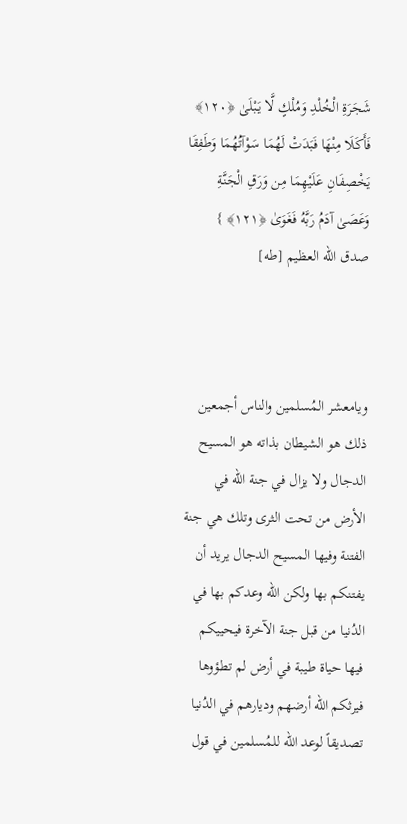شَجَرَةِ الْخُلْدِ وَمُلْكٍ لَّا يَبْلَىٰ ﴿١٢٠﴾ فَأَكَلَا مِنْهَا فَبَدَتْ لَهُمَا سَوْآتُهُمَا وَطَفِقَا يَخْصِفَانِ عَلَيْهِمَا مِن وَرَقِ الْجَنَّةِ وَعَصَىٰ آدَمُ رَبَّهُ فَغَوَىٰ ﴿١٢١﴾ }
صدق الله العظيم [طه]



ويامعشر المُسلمين والناس أجمعين ذلك هو الشيطان بذاته هو المسيح الدجال ولا يزال في جنة الله في الأرض من تحت الثرى وتلك هي جنة الفتنة وفيها المسيح الدجال يريد أن يفتنكم بها ولكن الله وعدكم بها في الدُنيا من قبل جنة الآخرة فيحييكم فيها حياة طيبة في أرض لم تطؤوها فيرثكم الله أرضهم وديارهم في الدُنيا تصديقاً لوعد الله للمُسلمين في قول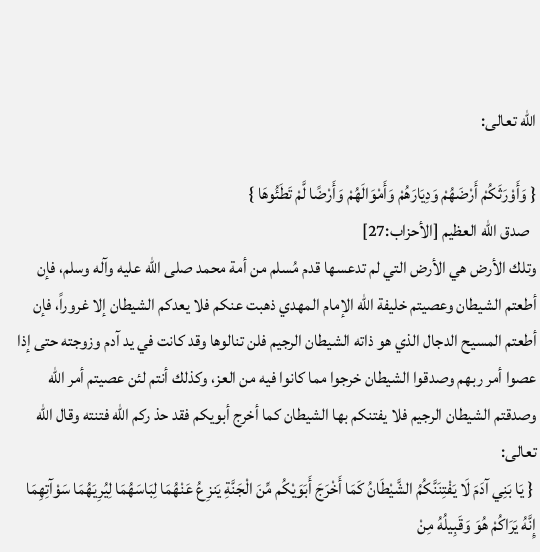الله تعالى:

{ وَأَوْرَثَكُمْ أَرْضَهُمْ وَدِيَارَهُمْ وَأَمْوَالَهُمْ وَأَرْضًا لَّمْ تَطَئُوهَا }
  صدق الله العظيم [الأحزاب:27]
وتلك الأرض هي الأرض التي لم تدعسها قدم مُسلم من أمة محمد صلى الله عليه وآله وسلم، فإن أطعتم الشيطان وعصيتم خليفة الله الإمام المهدي ذهبت عنكم فلا يعدكم الشيطان إلا غروراً، فإن أطعتم المسيح الدجال الذي هو ذاته الشيطان الرجيم فلن تنالوها وقد كانت في يد آدم وزوجته حتى إذا عصوا أمر ربهم وصدقوا الشيطان خرجوا مما كانوا فيه من العز، وكذلك أنتم لئن عصيتم أمر الله وصدقتم الشيطان الرجيم فلا يفتنكم بها الشيطان كما أخرج أبويكم فقد حذ ركم الله فتنته وقال الله تعالى:
 { يَا بَنِي آدَمَ لَا يَفْتِنَنَّكُمُ الشَّيْطَانُ كَمَا أَخْرَجَ أَبَوَيْكُم مِّنَ الْجَنَّةِ يَنزِعُ عَنْهُمَا لِبَاسَهُمَا لِيُرِيَهُمَا سَوْآتِهِمَا إِنَّهُ يَرَاكُمْ هُوَ وَقَبِيلُهُ مِنْ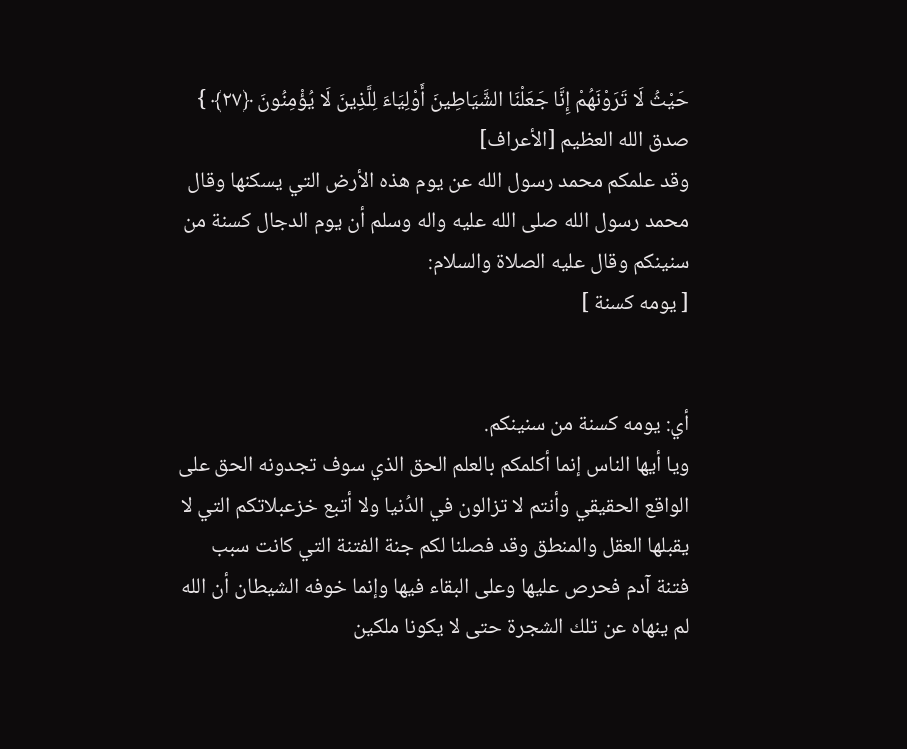حَيْثُ لَا تَرَوْنَهُمْ إِنَّا جَعَلْنَا الشَّيَاطِينَ أَوْلِيَاءَ لِلَّذِينَ لَا يُؤْمِنُونَ ﴿٢٧﴾ }
صدق الله العظيم [الأعراف]
وقد علمكم محمد رسول الله عن يوم هذه الأرض التي يسكنها وقال محمد رسول الله صلى الله عليه واله وسلم أن يوم الدجال كسنة من سنينكم وقال عليه الصلاة والسلام:
[ يومه كسنة ]


أي: يومه كسنة من سنينكم.
ويا أيها الناس إنما أكلمكم بالعلم الحق الذي سوف تجدونه الحق على الواقع الحقيقي وأنتم لا تزالون في الدُنيا ولا أتبع خزعبلاتكم التي لا يقبلها العقل والمنطق وقد فصلنا لكم جنة الفتنة التي كانت سبب فتنة آدم فحرص عليها وعلى البقاء فيها وإنما خوفه الشيطان أن الله لم ينهاه عن تلك الشجرة حتى لا يكونا ملكين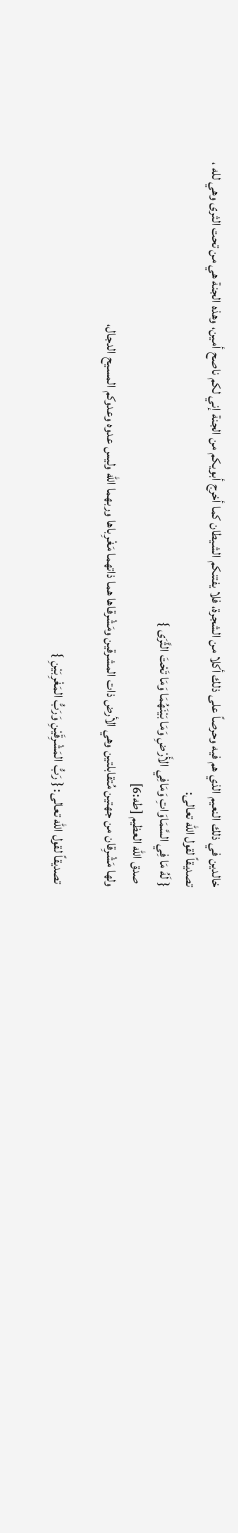خالدين في ذلك النعيم الذي هم فيه وحرصاً على ذلك أكلا من الشجرة، فلا يفتنكم الشيطان كما أخرج أبويكم من الجنة إني لكم ناصح أمين، وهذه الجنة هي من تحت الثرى وهي لله ،
تصديقاً لقول الله تعالى:
{ لَهُ مَا فِي السَّمَاوَاتِ وَمَافِي الأَرْضِ وَمَا بَيْنَهُمَا وَمَا تَحْتَ الثَّرَى }
 صدق الله العظيم [طه:6]
ولها مَشْرِقان من جهتين مُتقابلتين وهي الأرض ذات المشرقين ومَشْرقاها هما ذاتهما مَغْرِباها وربهما الله وليس عدوه وعدوكم المسيح الدجال،

 تصديقاً لقول الله تعالى: { رَبُّ المَشْرِقَيْنِ وَرَبُّ المَغْرِبَيْنِ }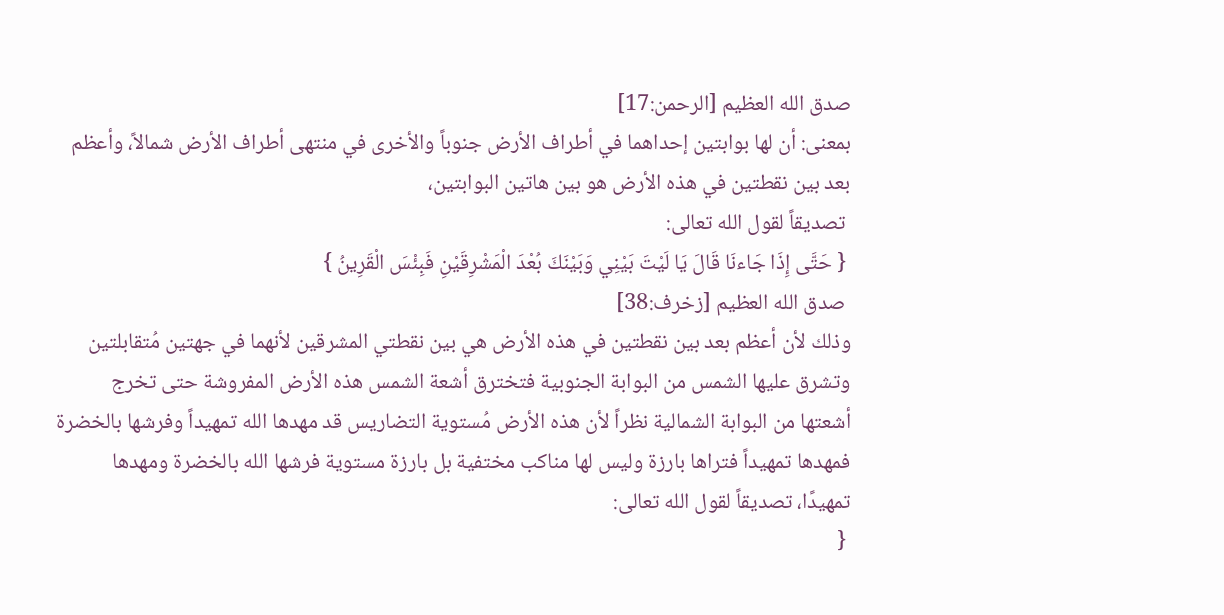صدق الله العظيم [الرحمن:17]
بمعنى: أن لها بوابتين إحداهما في أطراف الأرض جنوباً والأخرى في منتهى أطراف الأرض شمالاً، وأعظم بعد بين نقطتين في هذه الأرض هو بين هاتين البوابتين،
 تصديقاً لقول الله تعالى:
 { حَتَّى إِذَا جَاءنَا قَالَ يَا لَيْتَ بَيْنِي وَبَيْنَكَ بُعْدَ الْمَشْرِقَيْنِ فَبِئْسَ الْقَرِينُ }
 صدق الله العظيم [زخرف:38]
وذلك لأن أعظم بعد بين نقطتين في هذه الأرض هي بين نقطتي المشرقين لأنهما في جهتين مُتقابلتين وتشرق عليها الشمس من البوابة الجنوبية فتخترق أشعة الشمس هذه الأرض المفروشة حتى تخرج أشعتها من البوابة الشمالية نظراً لأن هذه الأرض مُستوية التضاريس قد مهدها الله تمهيداً وفرشها بالخضرة فمهدها تمهيداً فتراها بارزة وليس لها مناكب مختفية بل بارزة مستوية فرشها الله بالخضرة ومهدها تمهيدًا، تصديقاً لقول الله تعالى:
 {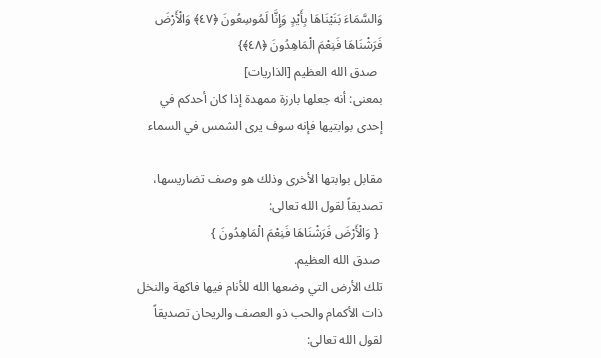وَالسَّمَاءَ بَنَيْنَاهَا بِأَيْدٍ وَإِنَّا لَمُوسِعُونَ ﴿٤٧﴾ وَالْأَرْضَ فَرَشْنَاهَا فَنِعْمَ الْمَاهِدُونَ ﴿٤٨﴾}
  صدق الله العظيم [الذاريات]
بمعنى: أنه جعلها بارزة ممهدة إذا كان أحدكم في إحدى بوابتيها فإنه سوف يرى الشمس في السماء

مقابل بوابتها الأخرى وذلك هو وصف تضاريسها، تصديقاً لقول الله تعالى:
 { وَالْأَرْضَ فَرَشْنَاهَا فَنِعْمَ الْمَاهِدُونَ }
 صدق الله العظيم.
تلك الأرض التي وضعها الله للأنام فيها فاكهة والنخل ذات الأكمام والحب ذو العصف والريحان تصديقاً لقول الله تعالى: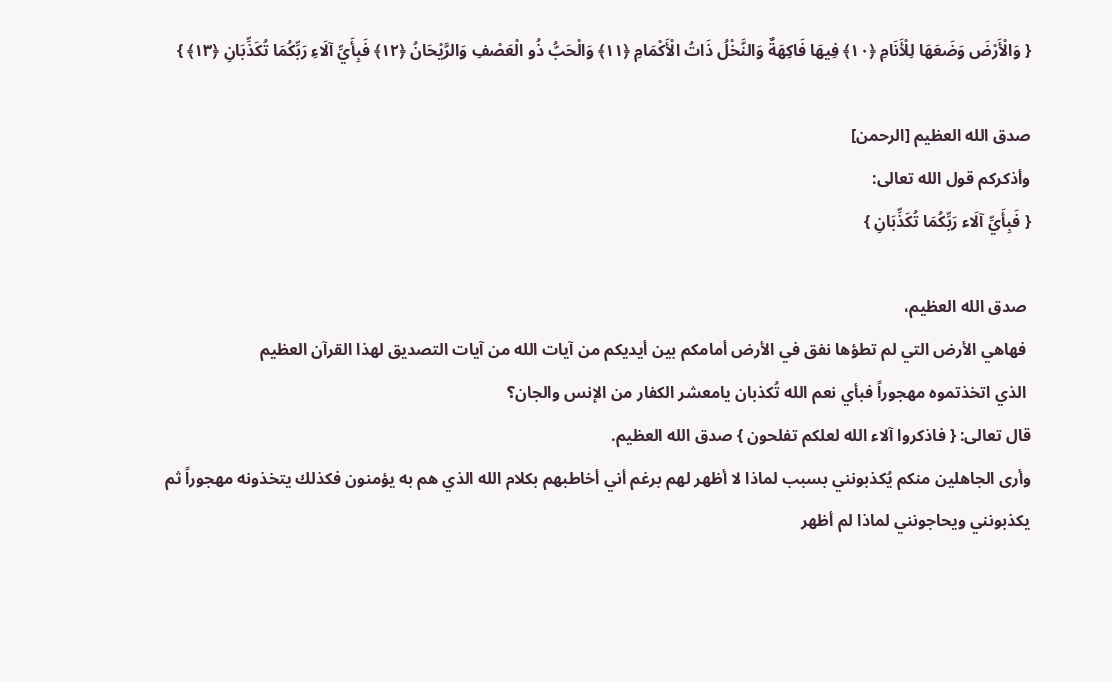{ وَالْأَرْضَ وَضَعَهَا لِلْأَنَامِ ﴿١٠﴾ فِيهَا فَاكِهَةٌ وَالنَّخْلُ ذَاتُ الْأَكْمَامِ ﴿١١﴾ وَالْحَبُّ ذُو الْعَصْفِ وَالرَّيْحَانُ ﴿١٢﴾ فَبِأَيِّ آلَاءِ رَبِّكُمَا تُكَذِّبَانِ ﴿١٣﴾ }

صدق الله العظيم [الرحمن]
وأذكركم قول الله تعالى:
{ فَبِأَيِّ آلَاء رَبِّكُمَا تُكَذِّبَانِ }

 صدق الله العظيم،
 فهاهي الأرض التي لم تطؤها نفق في الأرض أمامكم بين أيديكم من آيات الله من آيات التصديق لهذا القرآن العظيم
 الذي اتخذتموه مهجوراً فبأي نعم الله تُكذبان يامعشر الكفار من الإنس والجان؟
قال تعالى: { فاذكروا آلاء الله لعلكم تفلحون } صدق الله العظيم.
وأرى الجاهلين منكم يُكذبونني بسبب لماذا لا أظهر لهم برغم أني أخاطبهم بكلام الله الذي هم به يؤمنون فكذلك يتخذونه مهجوراً ثم يكذبونني ويحاجونني لماذا لم أظهر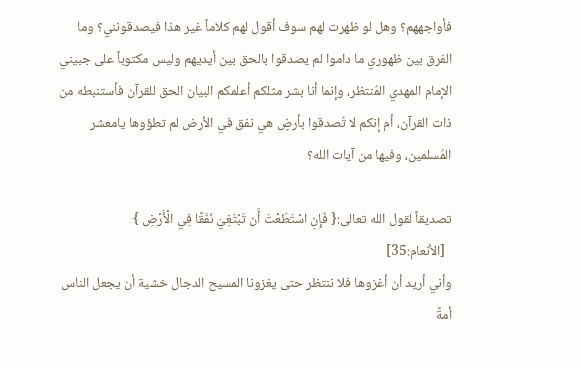فأواجههم؟ وهل لو ظهرت لهم سوف أقول لهم كلاماً غير هذا فيصدقونني؟ وما الفرق بين ظهوري ما داموا لم يصدقوا بالحق بين أيديهم وليس مكتوباً على جبيني الإمام المهدي المُنتظر، وإنما أنا بشر مثلكم أعلمكم البيان الحق للقرآن فأستنبطه من ذات القرآن، أم إنكم لا تُصدقوا بأرضٍ هي نفق في الأرض لم تطؤوها يامعشر المُسلمين، وفيها من آيات الله؟

تصديقاً لقول الله تعالى:{ فَإِنِ اسْتَطَعْتَ أَن تَبْتَغِيَ نَفَقًا فِي الْأَرْ‌ضِ }
  [الأنعام:35]
وأني أريد أن أغزوها فلا ننتظر حتى يغزونا المسيح الدجال خشية أن يجعل الناس أمةً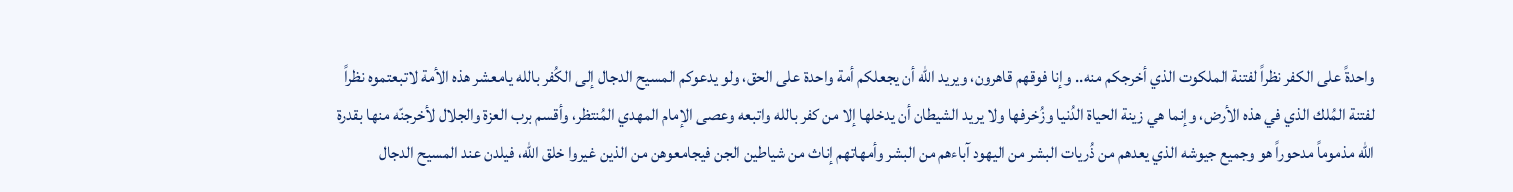واحدةً على الكفر نظراً لفتنة الملكوت الذي أخرجكم منه.. وإنا فوقهم قاهرون، ويريد الله أن يجعلكم أمة واحدة على الحق، ولو يدعوكم المسيح الدجال إلى الكُفر بالله يامعشر هذه الأمة لاتبعتموه نظراً لفتنة المُلك الذي في هذه الأرض، وإنما هي زينة الحياة الدُنيا وزُخرفها ولا يريد الشيطان أن يدخلها إلا من كفر بالله واتبعه وعصى الإمام المهدي المُنتظر، وأقسم برب العزة والجلال لأخرجنّه منها بقدرة الله مذموماً مدحوراً هو وجميع جيوشه الذي يعدهم من ذُريات البشر من اليهود آباءهم من البشر وأمهاتهم إناث من شياطين الجن فيجامعوهن من الذين غيروا خلق الله، فيلدن عند المسيح الدجال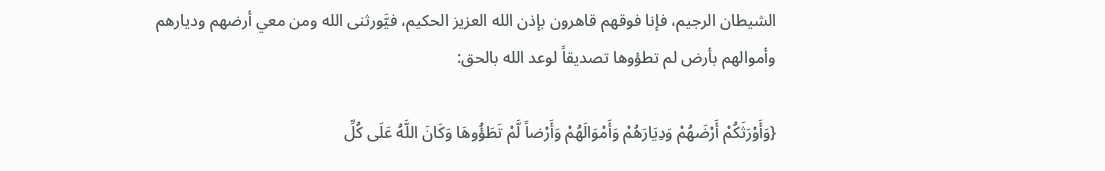الشيطان الرجيم، فإنا فوقهم قاهرون بإذن الله العزيز الحكيم، فيَّورثنى الله ومن معي أرضهم وديارهم وأموالهم بأرض لم تطؤوها تصديقاً لوعد الله بالحق:

{وَأَوْرَثَكُمْ أَرْضَهُمْ وَدِيَارَهُمْ وَأَمْوَالَهُمْ وَأَرْضاً لَّمْ تَطَؤُوهَا وَكَانَ اللَّهُ عَلَى كُلِّ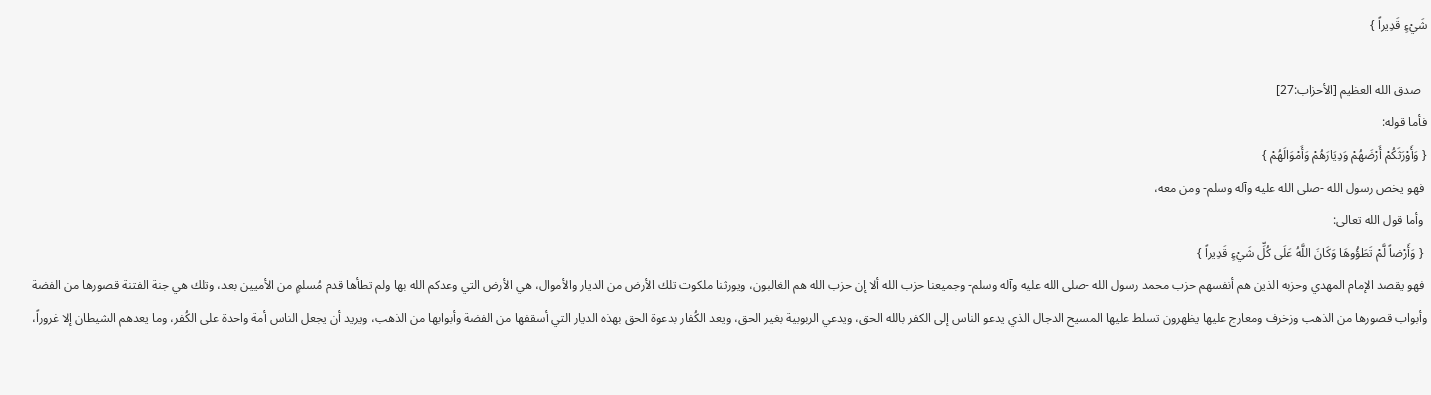شَيْءٍ قَدِيراً }

  صدق الله العظيم [الأحزاب:27]
فأما قوله:
{ وَأَوْرَثَكُمْ أَرْضَهُمْ وَدِيَارَهُمْ وَأَمْوَالَهُمْ }
 فهو يخص رسول الله -صلى الله عليه وآله وسلم- ومن معه،
 وأما قول الله تعالى:
 { وَأَرْضاً لَّمْ تَطَؤُوهَا وَكَانَ اللَّهُ عَلَى كُلِّ شَيْءٍ قَدِيراً }
 فهو يقصد الإمام المهدي وحزبه الذين هم أنفسهم حزب محمد رسول الله -صلى الله عليه وآله وسلم- وجميعنا حزب الله ألا إن حزب الله هم الغالبون، ويورثنا ملكوت تلك الأرض من الديار والأموال، هي الأرض التي وعدكم الله بها ولم تطأها قدم مُسلمٍ من الأميين بعد، وتلك هي جنة الفتنة قصورها من الفضة وأبواب قصورها من الذهب وزخرف ومعارج عليها يظهرون تسلط عليها المسيح الدجال الذي يدعو الناس إلى الكفر بالله الحق، ويدعي الربوبية بغير الحق، ويعد الكُفار بدعوة الحق بهذه الديار التي أسقفها من الفضة وأبوابها من الذهب، ويريد أن يجعل الناس أمة واحدة على الكُفر، وما يعدهم الشيطان إلا غروراً،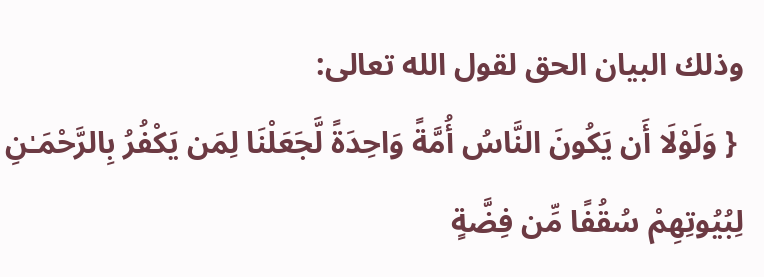وذلك البيان الحق لقول الله تعالى:
 { وَلَوْلَا أَن يَكُونَ النَّاسُ أُمَّةً وَاحِدَةً لَّجَعَلْنَا لِمَن يَكْفُرُ‌ بِالرَّ‌حْمَـٰنِ لِبُيُوتِهِمْ سُقُفًا مِّن فِضَّةٍ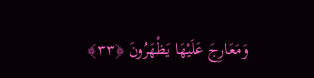وَمَعَارِ‌جَ عَلَيْهَا يَظْهَرُ‌ونَ ﴿٣٣﴾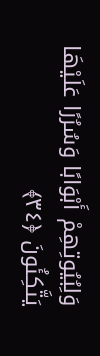وَلِبُيُوتِهِمْ أَبْوَابًا وَسُرُ‌رً‌ا عَلَيْهَا يَتَّكِئُونَ ﴿٣٤﴾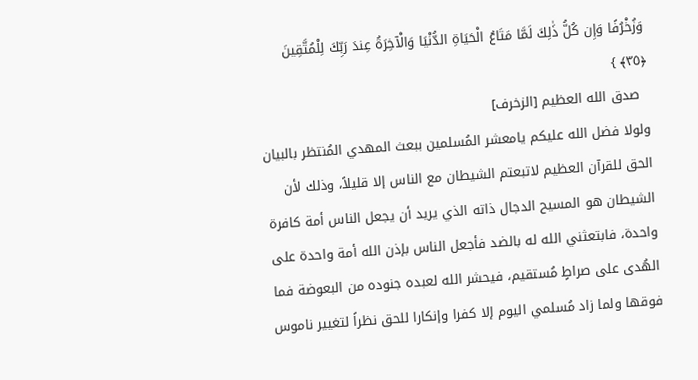وَزُخْرُ‌فًا وَإِن كُلُّ ذَٰلِكَ لَمَّا مَتَاعُ الْحَيَاةِ الدُّنْيَا وَالْآخِرَ‌ةُ عِندَ رَ‌بِّكَ لِلْمُتَّقِينَ ﴿٣٥﴾ }
  صدق الله العظيم [الزخرف]
ولولا فضل الله عليكم يامعشر المُسلمين ببعث المهدي المُنتظر بالبيان الحق للقرآن العظيم لاتبعتم الشيطان مع الناس إلا قليلاً، وذلك لأن الشيطان هو المسيح الدجال ذاته الذي يريد أن يجعل الناس أمة كافرة واحدة، فابتعثني الله له بالضد فأجعل الناس بإذن الله أمة واحدة على الهُدى على صراطٍ مُستقيم، فيحشر الله لعبده جنوده من البعوضة فما فوقها ولما زاد مُسلمي اليوم إلا كفرا وإنكارا للحق نظراً لتغيير ناموس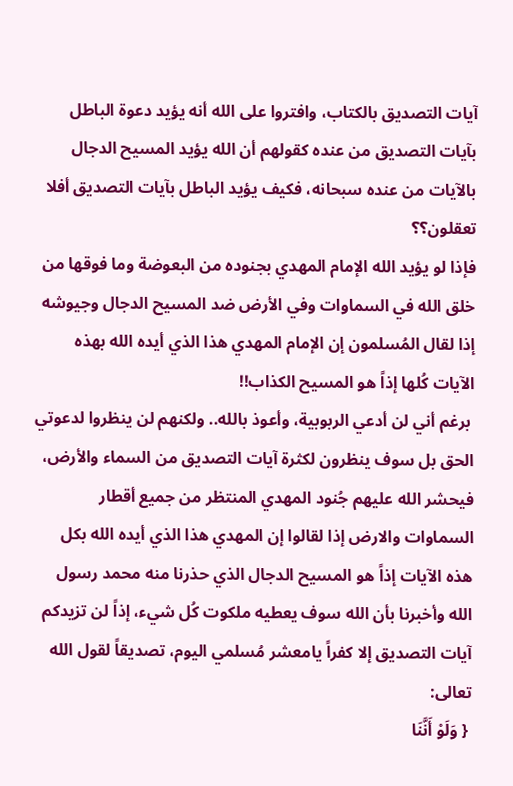آيات التصديق بالكتاب، وافتروا على الله أنه يؤيد دعوة الباطل بآيات التصديق من عنده كقولهم أن الله يؤيد المسيح الدجال بالآيات من عنده سبحانه، فكيف يؤيد الباطل بآيات التصديق أفلا تعقلون؟؟
فإذا لو يؤيد الله الإمام المهدي بجنوده من البعوضة وما فوقها من خلق الله في السماوات وفي الأرض ضد المسيح الدجال وجيوشه إذا لقال المُسلمون إن الإمام المهدي هذا الذي أيده الله بهذه الآيات كُلها إذاً هو المسيح الكذاب!!
 برغم أني لن أدعي الربوبية، وأعوذ بالله.. ولكنهم لن ينظروا لدعوتي الحق بل سوف ينظرون لكثرة آيات التصديق من السماء والأرض، فيحشر الله عليهم جُنود المهدي المنتظر من جميع أقطار السماوات والارض إذا لقالوا إن المهدي هذا الذي أيده الله بكل هذه الآيات إذاً هو المسيح الدجال الذي حذرنا منه محمد رسول الله وأخبرنا بأن الله سوف يعطيه ملكوت كُل شيء، إذاً لن تزيدكم آيات التصديق إلا كفراً يامعشر مُسلمي اليوم، تصديقاً لقول الله تعالى:
 { وَلَوْ أَنَّنَا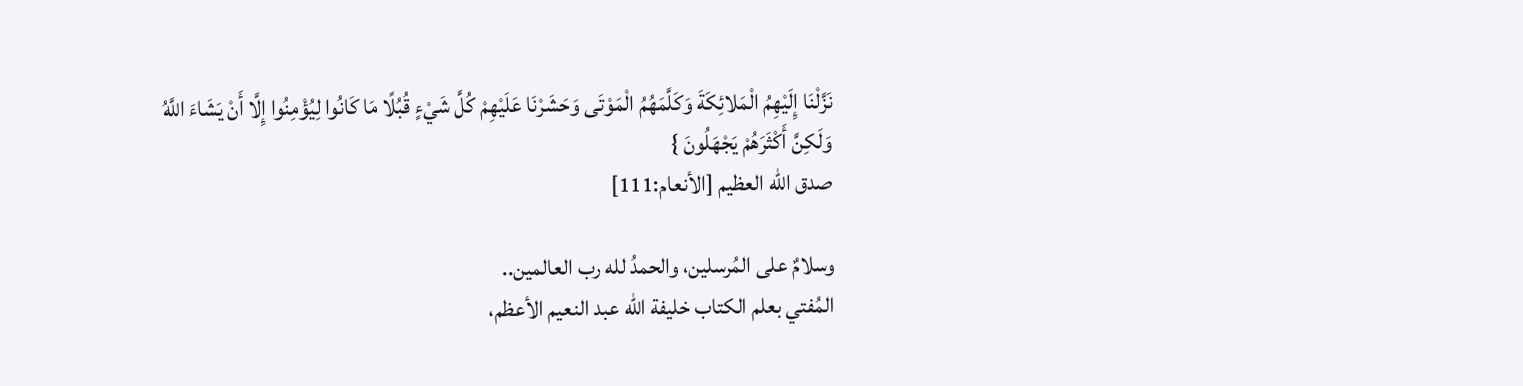نَزَّلْنَا إِلَيْهِمُ الْمَلائِكَةَ وَكَلَّمَهُمُ الْمَوْتَى وَحَشَرْنَا عَلَيْهِمْ كُلَّ شَيْءٍ قُبُلًا مَا كَانُوا لِيُؤْمِنُوا إِلَّا أَنْ يَشَاءَ اللَّهُ وَلَكِنَّ أَكْثَرَهُمْ يَجْهَلُونَ }
صدق الله العظيم [الأنعام:111]

وسلامٌ على المُرسلين، والحمدُ لله رب العالمين..
المُفتي بعلم الكتاب خليفة الله عبد النعيم الأعظم،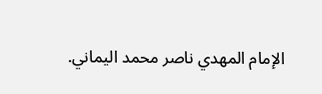الإمام المهدي ناصر محمد اليماني.